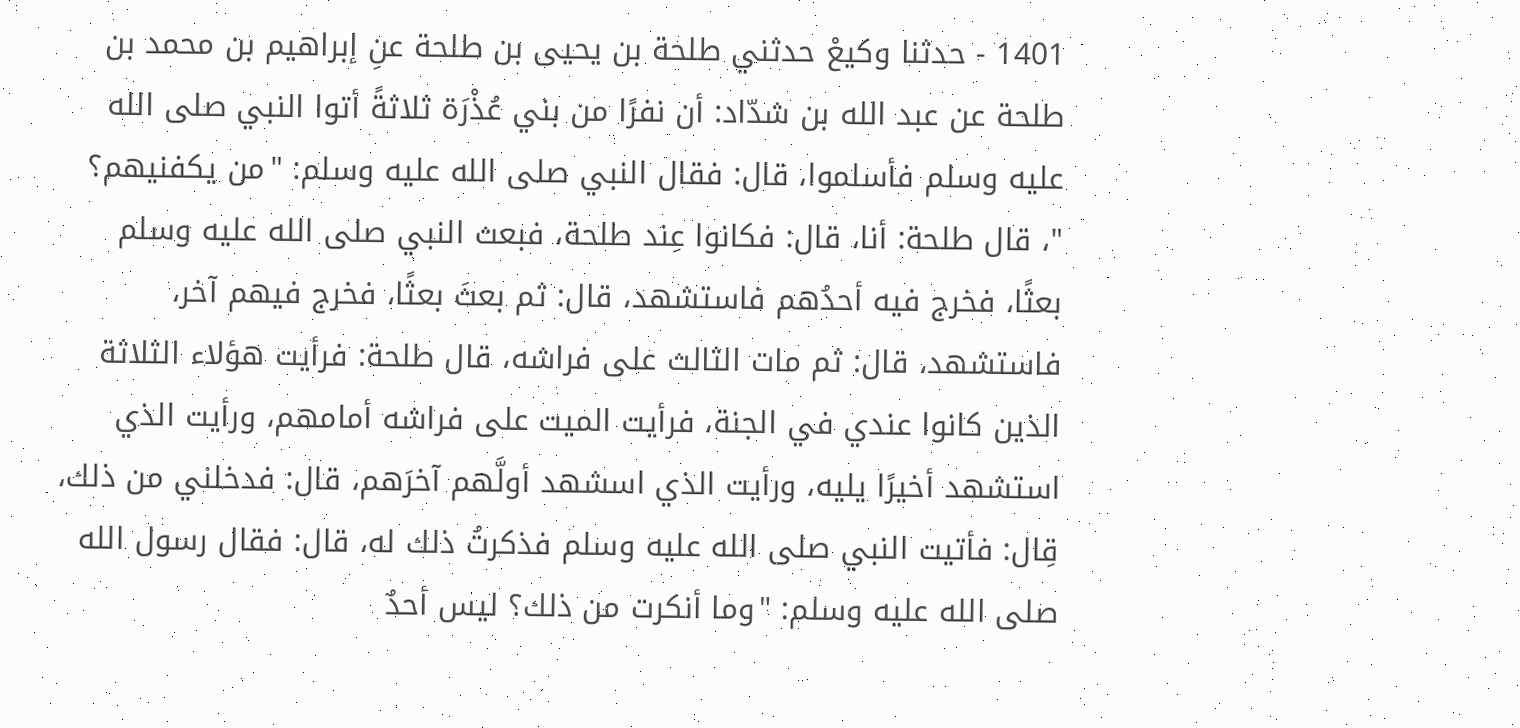1401 - حدثنا وكيعْ حدثني طلحة بن يحيى بن طلحة عنِ إبراهيم بن محمد بن طلحة عن عبد الله بن شدّاد: أن نفرًا من بني عُذْرَة ثلاثةً أتوا النبي صلى الله عليه وسلم فأسلموا، قال: فقال النبي صلى الله عليه وسلم: "من يكفنيهم؟ "، قال طلحة: أنا، قال: فكانوا عِند طلحة، فبعث النبي صلى الله عليه وسلم بعثًا، فخرج فيه أحدُهم فاستشهد، قال: ثم بعثَ بعثًا، فخرج فيهم آخر، فاستشهد، قال: ثم مات الثالث على فراشه، قال طلحة: فرأيت هؤلاء الثلاثة الذين كانوا عندي في الجنة، فرأيت الميت على فراشه أمامهم، ورأيت الذي استشهد أخيرًا يليه، ورأيت الذي اسشهد أولَّهم آخرَهم، قال: فدخلني من ذلك، قِال: فأتيت النبي صلى الله عليه وسلم فذكرتُ ذلك له، قال: فقال رسول الله صلى الله عليه وسلم: "وما أنكرت من ذلك؟ ليس أحدٌ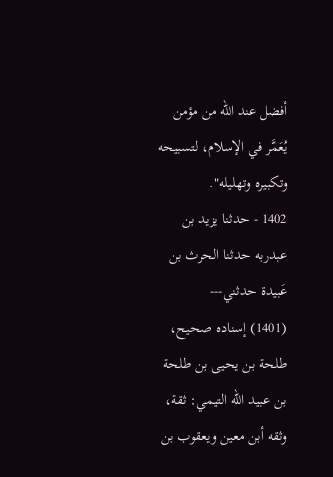أفضل عند الله من مؤمن يُعَمَّر في الإسلام، لتسبيحه وتكبيره وتهليله".
1402 - حدثنا يزيد بن عبدربه حدثنا الحرث بن عَبيدة حدثني---
(1401) إسناده صحيح، طلحة بن يحيى بن طلحة بن عبيد الله التيمي: ثقة، وثقه أبن معين ويعقوب بن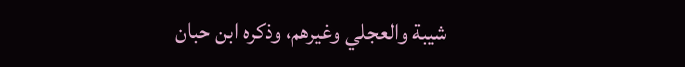شيبة والعجلي وغيرهم، وذكره ابن حبان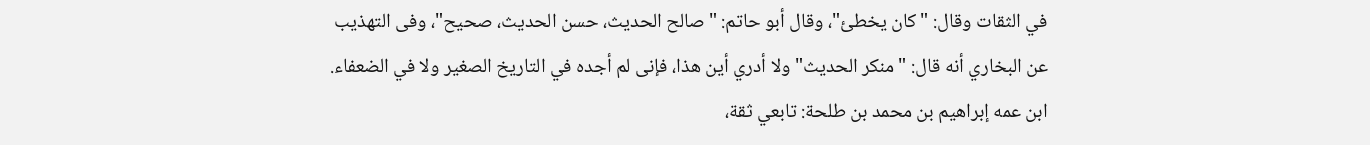في الثقات وقال: "كان يخطئ"، وقال أبو حاتم: "صالح الحديث، حسن الحديث، صحيح"، وفى التهذيب عن البخاري أنه قال: "منكر الحديث" ولا أدري أين هذا، فإنى لم أجده في التاريخ الصغير ولا في الضعفاء. ابن عمه إبراهيم بن محمد بن طلحة: تابعي ثقة،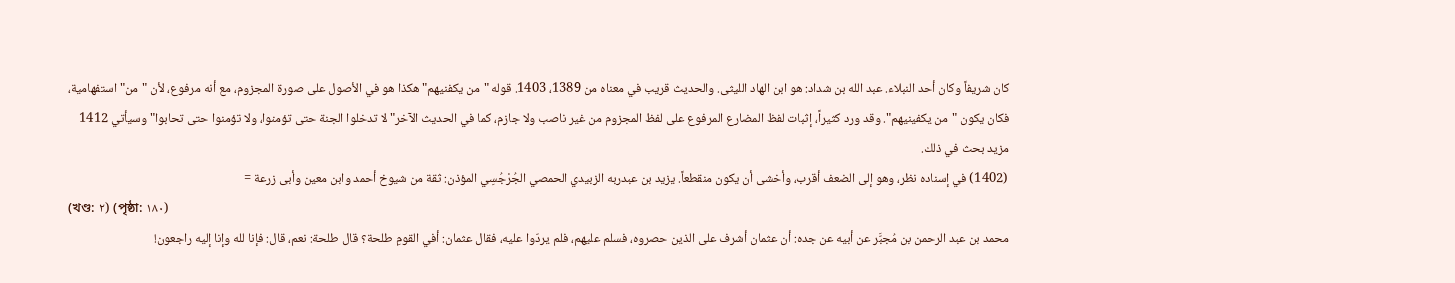كان شريفاً وكان أحد النبلاء. عبد الله بن شداد: هو ابن الهاد الليثى. والحديث قريب في معناه من 1389، 1403. قوله "من يكفنيهم" هكذا هو في الأصول على صورة المجزوم، مع أنه مرفوع، لأن "من" استفهامية، فكان يكون "من يكفينيهم". وقد ورد كثيراً، إثبات لفظ المضارع المرفوع على لفظ المجزوم من غير ناصب ولا جازم، كما في الحديث الآخر" لا تدخلوا الجنة حتى تؤمنوا، ولا تؤمنوا حتى تحابوا" وسيأتي 1412 مزيد بحث في ذلك.
(1402) في إسناده نظر، وهو إلى الضعف أقرب، وأخشى أن يكون منقطعاً. يزيد بن عبدربه الزبيدي الحمصي الجُرْجُسِي المؤذن: ثقة من شيوخ أحمد وابن معين وأبى زرعة =
(খণ্ড: ٢) (পৃষ্ঠা: ١٨٠)
محمد بن عبد الرحمن بن مُجبَّر عن أبيه عن جده: أن عثمان أشرف على الذين حصروه، فسلم عليهم، فلم يردّوا عليه، فقال عثمان: أفي القومِ طلحة؟ قال طلحة: نعم، قال: فإنا لله وإنا إليه راجعون!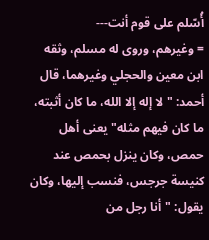أُسّلم على قوم أنت---
= وغيرهم، وروى له مسلم، وثقه ابن معين والحجلي وغيرهما، قال أحمد: "لا إله إلا الله، ما كان أثبته، ما كان فيهم مثله" يعنى أهل حمص، وكان ينزل بحمص عند كنيسة جرجس، فنسب إليها، وكان يقول: "أنا رجل من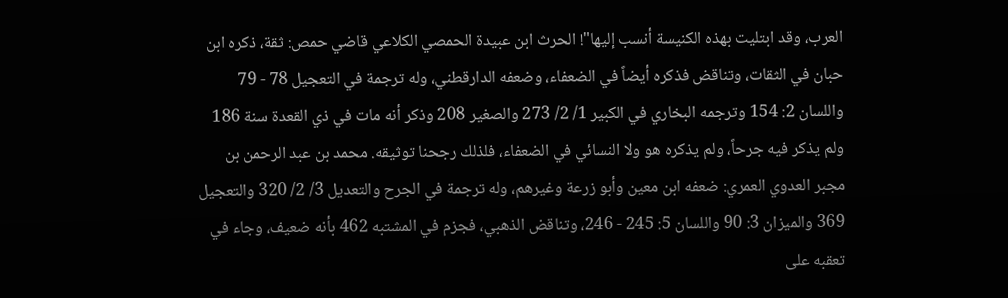العرب، وقد ابتليت بهذه الكنيسة أنسب إليها"! الحرث ابن عبيدة الحمصي الكلاعي قاضي حمص: ثقة، ذكره ابن حبان في الثقات، وتناقض فذكره أيضاً في الضعفاء، وضعفه الدارقطني، وله ترجمة في التعجيل 78 - 79 واللسان 2: 154 وترجمه البخاري في الكبير 1/ 2/ 273 والصغير 208 وذكر أنه مات في ذي القعدة سنة 186 ولم يذكر فيه جرحاً، ولم يذكره هو ولا النسائي في الضعفاء، فلذلك رجحنا توثيقه. محمد بن عبد الرحمن بن مجبر العدوي العمري: ضعفه ابن معين وأبو زرعة وغيرهم، وله ترجمة في الجرح والتعديل 3/ 2/ 320 والتعجيل 369 والميزان 3: 90 واللسان 5: 245 - 246، وتناقض الذهبي، فجزم في المشتبه 462 بأنه ضعيف، وجاء في تعقبه على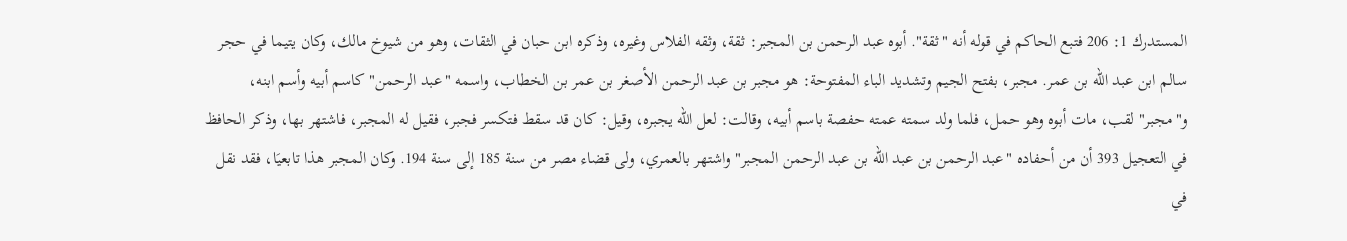المستدرك 1: 206 فتبع الحاكم في قوله أنه "ثقة". أبوه عبد الرحمن بن المجبر: ثقة، وثقه الفلاس وغيره، وذكره ابن حبان في الثقات، وهو من شيوخ مالك، وكان يتيما في حجر سالم ابن عبد الله بن عمر. مجبر، بفتح الجيم وتشديد الباء المفتوحة: هو مجبر بن عبد الرحمن الأصغر بن عمر بن الخطاب، واسمه "عبد الرحمن" كاسم أبيه وأسم ابنه، و"مجبر" لقب، مات أبوه وهو حمل، فلما ولد سمته عمته حفصة باسم أبيه، وقالت: لعل الله يجبره، وقيل: كان قد سقط فتكسر فجبر، فقيل له المجبر، فاشتهر بها، وذكر الحافظ في التعجيل 393 أن من أحفاده "عبد الرحمن بن عبد الله بن عبد الرحمن المجبر" واشتهر بالعمري، ولى قضاء مصر من سنة 185 إلى سنة 194. وكان المجبر هذا تابعيَا، فقد نقل في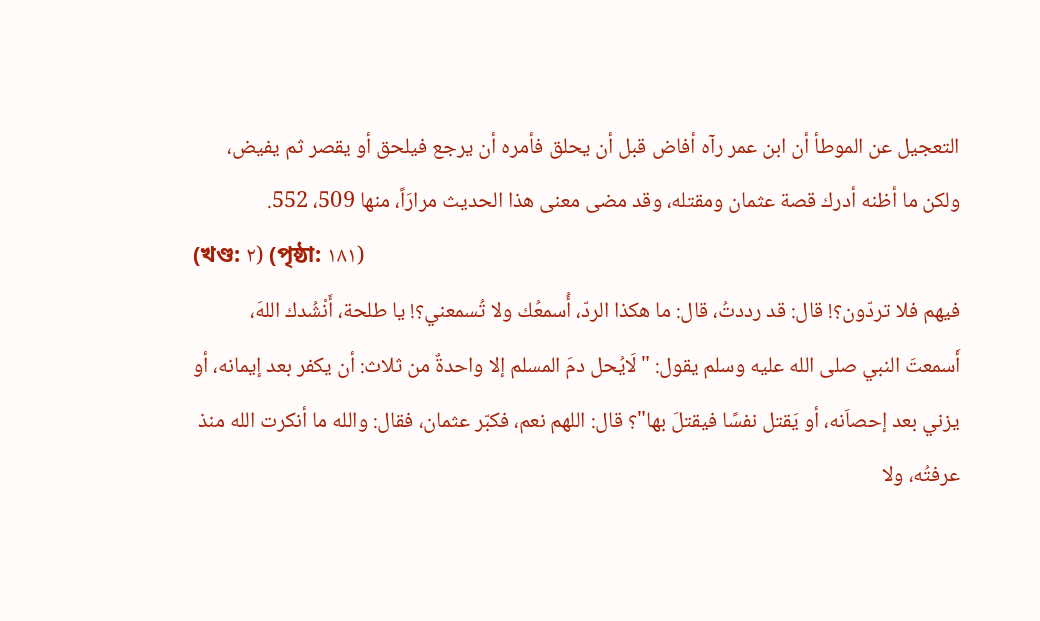التعجيل عن الموطأ أن ابن عمر رآه أفاض قبل أن يحلق فأمره أن يرجع فيلحق أو يقصر ثم يفيض، ولكن ما أظنه أدرك قصة عثمان ومقتله، وقد مضى معنى هذا الحديث مرارَاً، منها 509، 552.
(খণ্ড: ٢) (পৃষ্ঠা: ١٨١)
فيهم فلا تردّون؟! قال: قد رددتُ، قال: ما هكذا الردّ، أُسمعُك ولا تُسمعني؟! يا طلحة، أَنْشُدك اللهَ، أَسمعتَ النبي صلى الله عليه وسلم يقول: "لَايُحل دمَ المسلم إلا واحدةٌ من ثلاث: أن يكفر بعد إيمانه، أو يزني بعد إحصاَنه، أو يَقتل نفسًا فيقتلَ بها"؟ قال: اللهم نعم، فكبّر عثمان، فقال: والله ما أنكرت الله منذ عرفتُه، ولا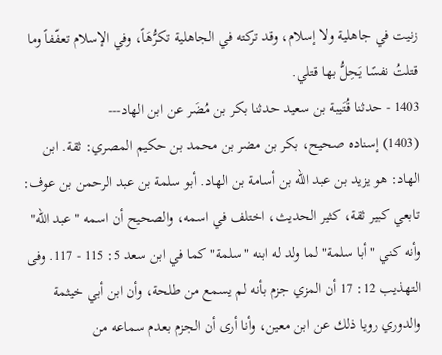زنيت في جاهلية ولا إسلام، وقد تركته في الجاهلية تكرُّهَاً، وفي الإسلام تعفّفاً وما قتلتُ نفسًا يَحِلُّ بها قتلي.
1403 - حدثنا قُتَيبة بن سعيد حدثنا بكر بن مُضَر عن ابن الهاد---
(1403) إسناده صحيح، بكر بن مضر بن محمد بن حكيم المصري: ثقة. ابن الهاد: هو يزيد بن عبد الله بن أسامة بن الهاد. أبو سلمة بن عبد الرحمن بن عوف: تابعي كبير ثقة، كثير الحديث، اختلف في اسمه، والصحيح أن اسمه "عبد الله" وأنه كني "أبا سلمة" لما ولد له ابنه "سلمة" كما في ابن سعد 5: 115 - 117. وفى التهذيب 12: 17 أن المزي جزم بأنه لم يسمع من طلحة، وأن ابن أبي خيثمة والدوري رويا ذلك عن ابن معين، وأنا أرى أن الجزم بعدم سماعه من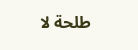طلحة لا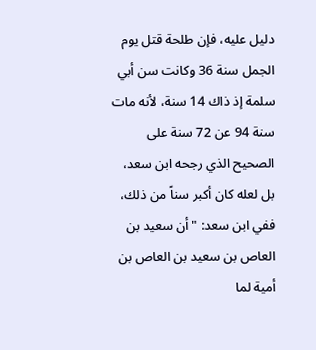دليل عليه، فإن طلحة قتل يوم الجمل سنة 36 وكانت سن أبي سلمة إذ ذاك 14 سنة، لأنه مات سنة 94 عن 72 سنة على الصحيح الذي رجحه ابن سعد، بل لعله كان أكبر سناً من ذلك، ففي ابن سعد: "أن سعيد بن العاص بن سعيد بن العاص بن أمية لما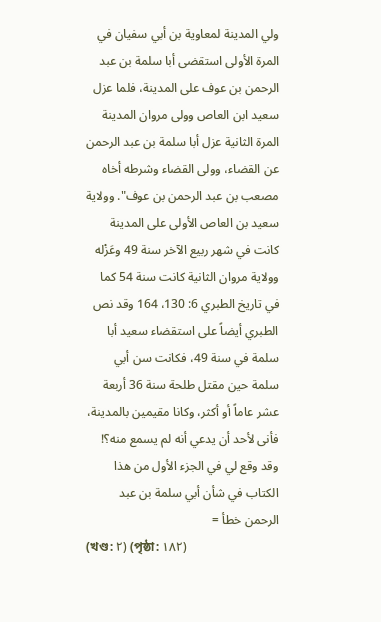ولي المدينة لمعاوية بن أبي سفيان في المرة الأولى استقضى أبا سلمة بن عبد الرحمن بن عوف على المدينة، فلما عزل سعيد ابن العاص وولى مروان المدينة المرة الثانية عزل أبا سلمة بن عبد الرحمن عن القضاء، وولى القضاء وشرطه أخاه مصعب بن عبد الرحمن بن عوف". وولاية سعيد بن العاص الأولى على المدينة كانت في شهر ربيع الآخر سنة 49 وعَزْله وولاية مروان الثانية كانت سنة 54 كما في تاريخ الطبري 6: 130، 164 وقد نص الطبري أيضاً على استقضاء سعيد أبا سلمة في سنة 49، فكانت سن أبي سلمة حين مقتل طلحة سنة 36 أربعة عشر عاماً أو أكثر، وكانا مقيمين بالمدينة، فأنى لأحد أن يدعي أنه لم يسمع منه؟! وقد وقع لي في الجزء الأول من هذا الكتاب في شأن أبي سلمة بن عبد الرحمن خطأ =
(খণ্ড: ٢) (পৃষ্ঠা: ١٨٢)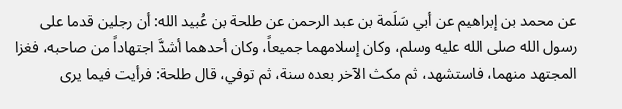عن محمد بن إبراهيم عن أبي سَلَمة بن عبد الرحمن عن طلحة بن عُبيد الله: أن رجلين قدما على رسول الله صلى الله عليه وسلم، وكان إسلامهما جميعاً، وكان أحدهما أشدَّ اجتهاداً من صاحبه، فغزا المجتهد منهما، فاستشهد، ثم مكث الآخر بعده سنة، ثم توفي، قال طلحة: فرأيت فيما يرى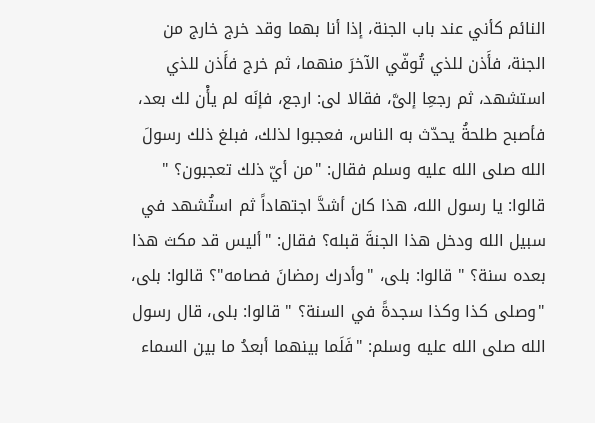النائم كأني عند باب الجنة، إذا أنا بهما وقد خرج خارج من الجنة، فأَذن للذي تُوفّي الآخرَ منهما، ثم خرج فأَذن للذي استشهد، ثم رجعِا إلىَّ، فقالا لى: ارجع، فإنَه لم يأْن لك بعد، فأصبح طلحةُ يحدّث به الناس، فعجبوا لذلك، فبلغ ذلك رسولَ الله صلى الله عليه وسلم فقال: "من أيّ ذلك تعجبون؟ " قالوا: يا رسول الله، هذا كان أشدَّ اجتهاداً ثم استُشهد في سبيل الله ودخل هذا الجنةَ قبله؟ فقال: "أليس قد مكث هذا بعده سنة؟ " قالوا: بلى، "وأدرك رمضانَ فصامه"؟ قالوا: بلى، "وصلى كذا وكذا سجدةً في السنة؟ " قالوا: بلى، قال رسول الله صلى الله عليه وسلم: "فَلَما بينهما أبعدُ ما بين السماء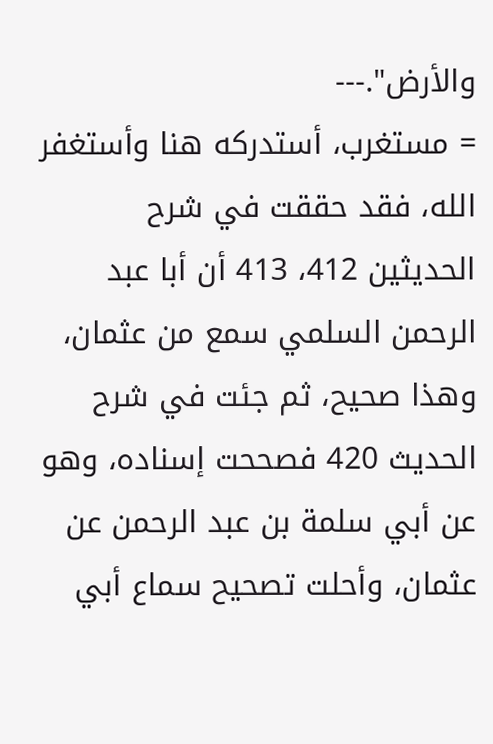والأرض".---
= مستغرب، أستدركه هنا وأستغفر الله، فقد حققت في شرح الحديثين 412، 413 أن أبا عبد الرحمن السلمي سمع من عثمان، وهذا صحيح، ثم جئت في شرح الحديث 420 فصححت إسناده، وهو عن أبي سلمة بن عبد الرحمن عن عثمان، وأحلت تصحيح سماع أبي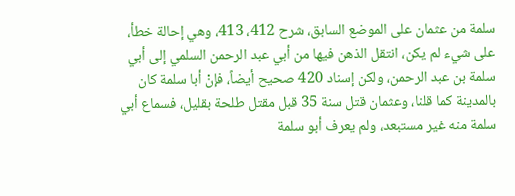سلمة من عثمان على الموضع السابق، شرح 412، 413، وهي إحالة خطأ، على شيء لم يكن، انتقل الذهن فيها من أبي عبد الرحمن السلمي إلى أبي سلمة بن عبد الرحمن، ولكن إسناد 420 صحيح أيضاً، فإنْ أبا سلمة كان بالمدينة كما قلنا، وعثمان قتل سنة 35 قبل مقتل طلحة بقليل، فسماع أبي سلمة منه غير مستبعد، ولم يعرف أبو سلمة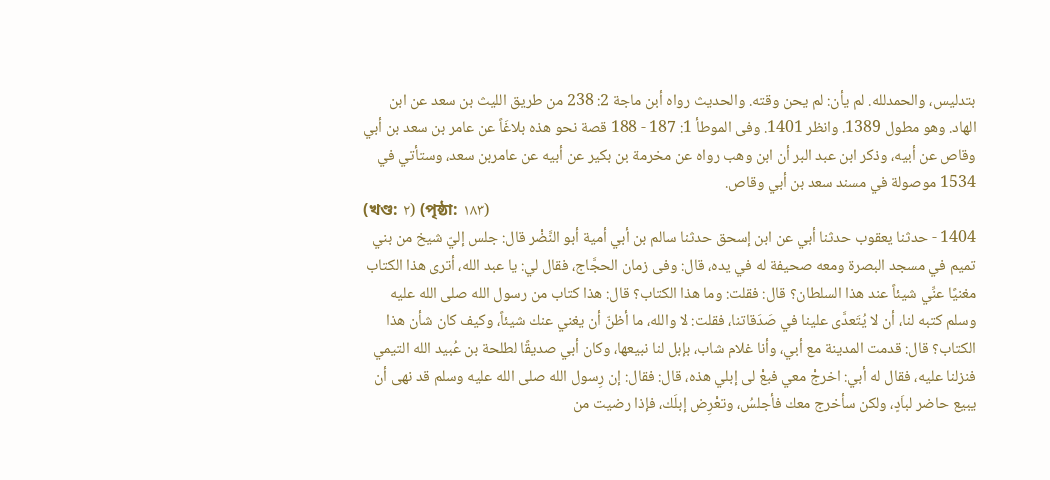بتدليس، والحمدلله. لم يأن: لم يحن وقته. والحديث رواه أبن ماجة 2: 238 من طريق الليث بن سعد عن ابن الهاد. وهو مطول 1389. وانظر 1401. وفى الموطأ 1: 187 - 188 قصة نحو هذه بلاغَاً عن عامر بن سعد بن أبي وقاص عن أبيه، وذكر ابن عبد البر أن ابن وهب رواه عن مخرمة بن بكير عن أبيه عن عامربن سعد، وستأتي في 1534 موصولة في مسند سعد بن أبي وقاص.
(খণ্ড: ٢) (পৃষ্ঠা: ١٨٣)
1404 - حدثنا يعقوب حدثنا أبي عن ابن إسحق حدثنا سالم بن أبي أمية أبو النَّضْر قال: جلس إليّ شيخ من بني تميم في مسجد البصرة ومعه صحيفة له في يده، قال: وفى زمان الحجَّاج، فقال لي: يا عبد الله، أترى هذا الكتاب مغنيًا عنِّي شيئاً عند هذا السلطان؟ قال: فقلت: وما هذا الكتاب؟ قال: هذا كتاب من رسول الله صلى الله عليه وسلم كتبه لنا، أن لا يُتَعدَّى علينا في صَدَقاتنا، فقلت: لا والله، ما أظنّ أن يغني عنك شيئاً، وكيف كان شأن هذا الكتاب؟ قال: قدمت المدينة مع أبي، وأنا غلام شاب، بإبل لنا نبيعها، وكان أبي صديقًا لطلحة بن عُبيد الله التيمي فنزلنا عليه، فقال له أبي: اخرجْ معي فبعْ لى إبلي هذه، قال: فقال: إن رِسول الله صلى الله عليه وسلم قد نهى أن يبيع حاضر لباَدٍ، ولكن سأخرج معك فأجلسُ، وتعْرِض إبلَك، فإذا رضيت من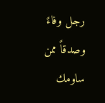رجل وفاءً وصدقاً ممن ساومك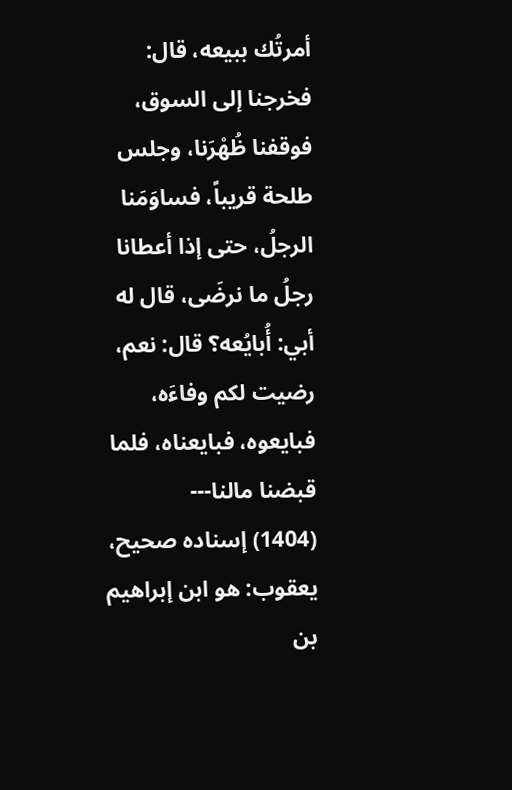أمرتُك ببيعه، قال: فخرجنا إلى السوق، فوقفنا ظُهْرَنا، وجلس طلحة قريباً، فساوَمَنا الرجلُ، حتى إذا أعطانا رجلُ ما نرضَى، قال له أبي: أُبايُعه؟ قال: نعم، رضيت لكم وفاءَه، فبايعوه، فبايعناه، فلما قبضنا مالنا---
(1404) إسناده صحيح، يعقوب: هو ابن إبراهيم بن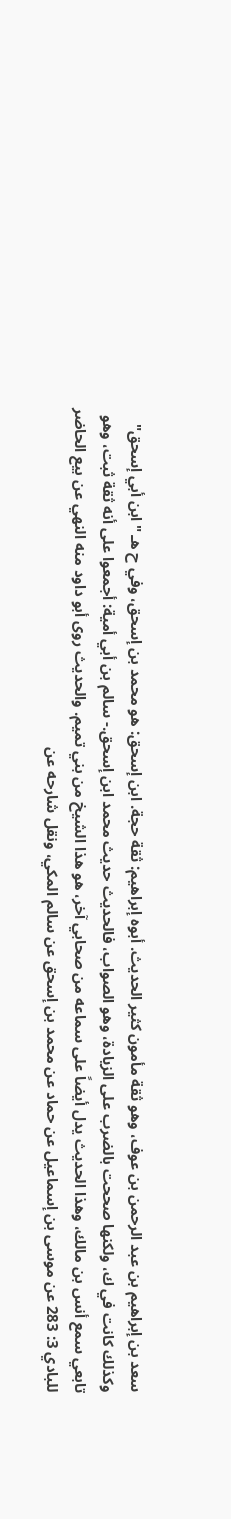سعد بن إبراهيم بن عبد الرحمن بن عوف، وهو ثقة مأمون كثير الحديث. أبوه إبراهيم: ثقة حجة. ابن إسحق: هو محمد بن إسحق، وفي ح هـ "ابن أبي إسحق" وكذلك كانت في ك، ولكنها صححت بالضرب على الزيادة، وهو الصواب، فالحديث حديث محمد ابن إسحق.- سالم بن أبي أمية: أجمعوا على أنه ثقة ثبت، وهو تابعي سمع أنس بن مالك، وهذا الحديث يدل أيضاً على سماعه من صحابي آخر، هو هذا الشيخ من بني تميم. والحديث روى أبو داود منه النهي عن بيع الحاضر للبادي 3: 283 عن موسى بن إسماعيل عن حماد عن محمد بن إسحق عن سالم المكي، ونقل شارحه عن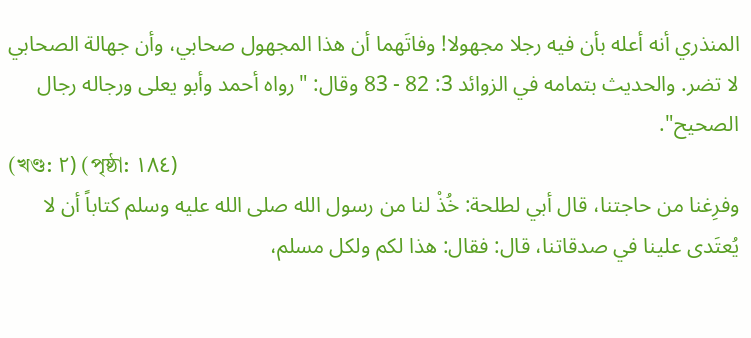المنذري أنه أعله بأن فيه رجلا مجهولا! وفاتَهما أن هذا المجهول صحابي، وأن جهالة الصحابي لا تضر. والحديث بتمامه في الزوائد 3: 82 - 83 وقال: "رواه أحمد وأبو يعلى ورجاله رجال الصحيح".
(খণ্ড: ٢) (পৃষ্ঠা: ١٨٤)
وفرِغنا من حاجتنا، قال أبي لطلحة: خُذْ لنا من رسول الله صلى الله عليه وسلم كتاباً أن لا يُعتَدى علينا في صدقاتنا، قال: فقال: هذا لكم ولكل مسلم،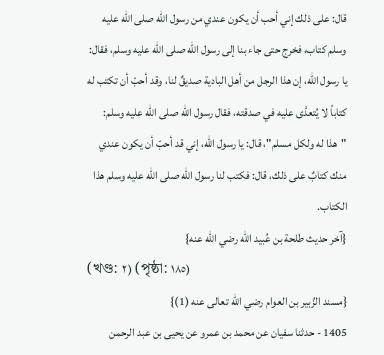قال: على ذلك إني أحب أن يكون عندي من رسول الله صلى الله عليه وسلم كتاب، فخرج حتى جاء بنا إلى رسول الله صلى الله عليه وسلم، فقال: يا رسول الله، إن هذا الرجل من أهل البادية صديقٌ لنا، وقد أحبّ أن تكتب له كتاباً لا يُتعدَّى عليه في صدقته، فقال رسول الله صلى الله عليه وسلم: "هذا له ولكل مسلم"، قال: يا رسول الله، إني قد أحبّ أن يكون عندي منك كتابٌ على ذلك، قال: فكتب لنا رسول الله صلى الله عليه وسلم هذا الكتاب.
{آخر حديث طلحة بن عُبيد الله رضي الله عنه}
(খণ্ড: ٢) (পৃষ্ঠা: ١٨٥)
{مسند الزُبير بن العوام رضي الله تعالى عنه (1)}
1405 - حدثنا سفيان عن محمد بن عمرو عن يحيى بن عبد الرحمن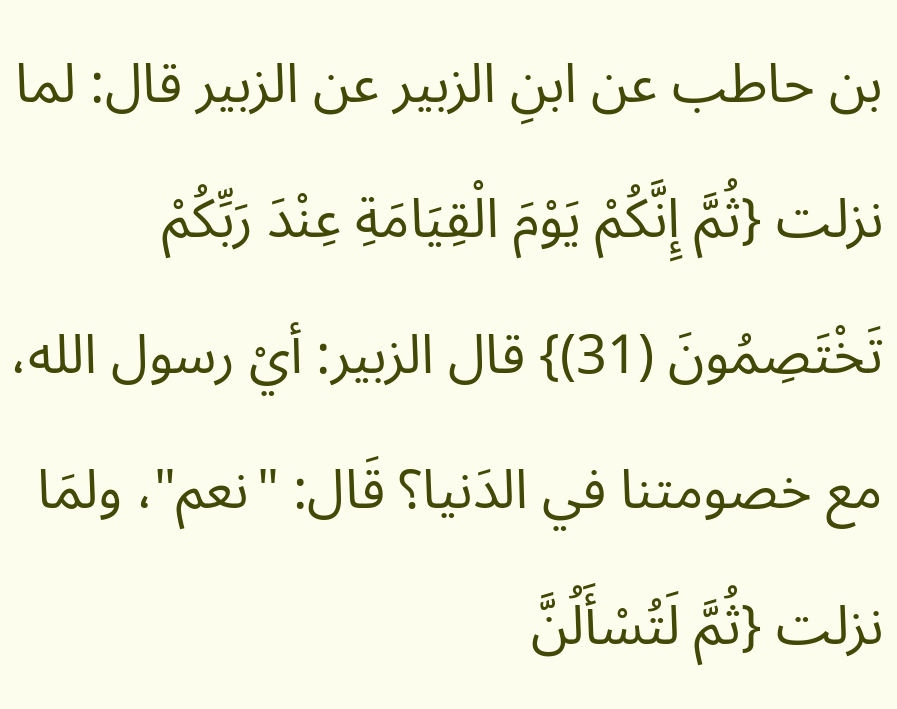بن حاطب عن ابنِ الزبير عن الزبير قال: لما نزلت {ثُمَّ إِنَّكُمْ يَوْمَ الْقِيَامَةِ عِنْدَ رَبِّكُمْ تَخْتَصِمُونَ (31)} قال الزبير: أيْ رسول الله، مع خصومتنا في الدَنيا؟ قَال: "نعم"، ولمَا نزلت {ثُمَّ لَتُسْأَلُنَّ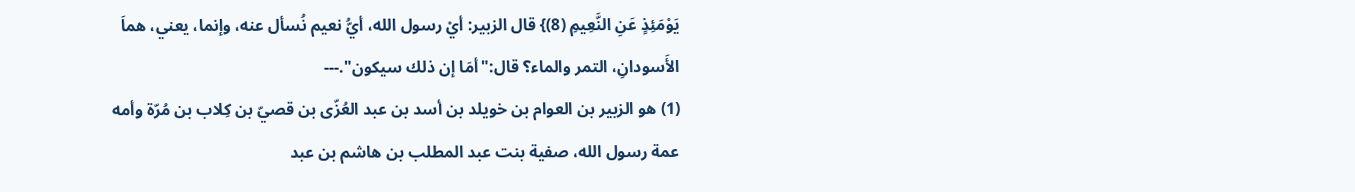يَوْمَئِذٍ عَنِ النَّعِيمِ (8)} قال الزبير: أيْ رسول الله، أيُّ نعيم نُسأل عنه، وإنما، يعني، هماَ الأَسودانِ، التمر والماء؟ قال:"أمَا إن ذلك سيكون".---
(1) هو الزبير بن العوام بن خويلد بن أسد بن عبد العُزّى بن قصيّ بن كِلاب بن مُرّة وأمه عمة رسول الله، صفية بنت عبد المطلب بن هاشم بن عبد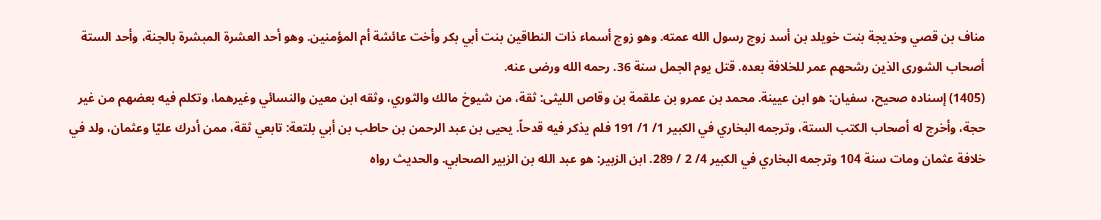مناف بن قصي وخديجة بنت خويلد بن أسد زوج رسول الله عمته. وهو زوج أسماء ذات النطاقين بنت أبي بكر وأخت عائشة أم المؤمنين. وهو أحد العشرة المبشرة بالجنة، وأحد الستة أصحاب الشورى الذين رشحهم عمر للخلافة بعده. قتل يوم الجمل سنة 36. رحمه الله ورضى عنه.
(1405) إسناده صحيح، سفيان: هو ابن عيينة. محمد بن عمرو بن علقمة بن وقاص الليثى: ثقة، من شيوخ مالك والثوري، وثقه ابن معين والنسائي وغيرهما، وتكلم فيه بعضهم من غير حجة، وأخرج له أصحاب الكتب الستة، وترجمه البخاري في الكبير 1/ 1/ 191 فلم يذكر فيه قدحاً. يحيى بن عبد الرحمن بن حاطب بن أبي بلتعة: تابعي ثقة، ممن أدرك عليّا وعثمان، ولد في خلافة عثمان ومات سنة 104 وترجمه البخاري في الكبير 4/ 2 / 289. ابن الزبير: هو عبد الله بن الزبير الصحابي. والحديث رواه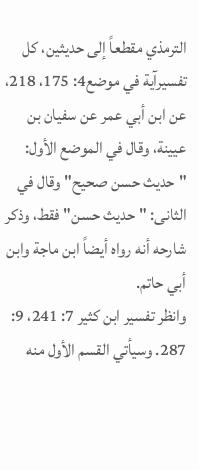الترمذي مقطعاً إلى حديثين، كل تفسيرآية في موضع4: 175، 218، عن ابن أبي عمر عن سفيان بن عيينة، وقال في الموضع الأول: "حديث حسن صحيح" وقال في الثانى: "حديث حسن" فقط، وذكر شارحه أنه رواه أيضاً ابن ماجة وابن أبي حاتم.
وانظر تفسير ابن كثير 7: 241، 9: 287. وسيأتي القسم الأول منه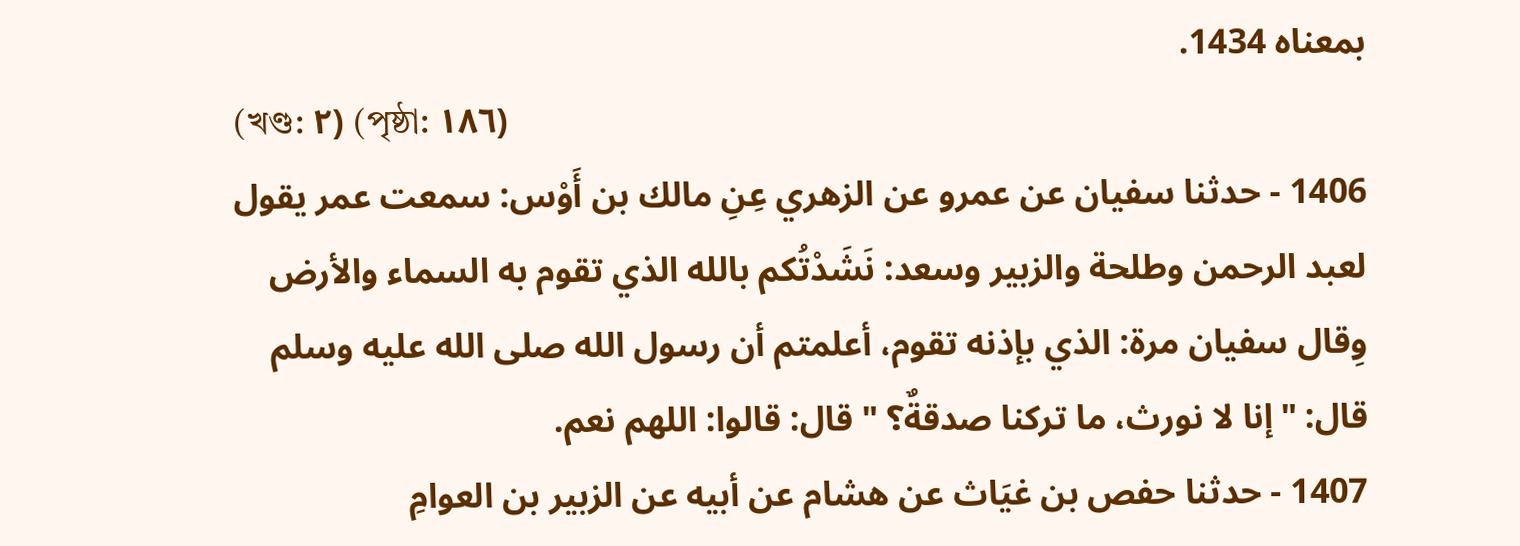بمعناه 1434.
(খণ্ড: ٢) (পৃষ্ঠা: ١٨٦)
1406 - حدثنا سفيان عن عمرو عن الزهري عِنِ مالك بن أَوْس: سمعت عمر يقول لعبد الرحمن وطلحة والزبير وسعد: نَشَدْتُكم بالله الذي تقوم به السماء والأرض وِقال سفيان مرة: الذي بإذنه تقوم، أعلمتم أن رسول الله صلى الله عليه وسلم قال: "إنا لا نورث، ما تركنا صدقةٌ؟ " قال: قالوا: اللهم نعم.
1407 - حدثنا حفص بن غيَاث عن هشام عن أبيه عن الزبير بن العوامِ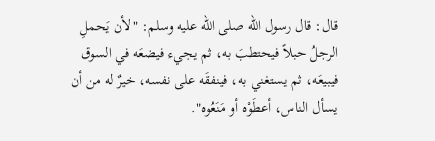قال: قال رسول الله صلى الله عليه وسلم: "لأن يَحملِ الرجلُ حبلاً فيحتطبَ به، ثم يجيء فيضعَه في السوق فيبيعَه، ثم يستغني به، فينفقَه على نفسه، خيرٌ له من أن يسأل الناس، أعطَوْه أو مَنَعُوه".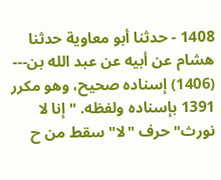1408 - حدثنا أبو معاوية حدثنا هشام عن أبيه عن عبد الله بن---
(1406) إسناده صحيح، وهو مكرر 1391 بإسناده ولفظه. "إنا لا نورث" حرف "لا" سقط من ح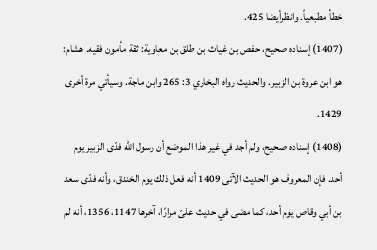خطأ مطبعياً. وانظرأيضا 425.
(1407) إسناده صحيح، حفص بن غياث بن طلق بن معاوية: ثقة مأمون فقيه. هشام: هو ابن عروة بن الزبير. والحديث رواه البخاري 3: 265 وابن ماجة. وسيأتي مرة أخرى 1429.
(1408) إسناده صحيح، ولم أجد في غير هذا الموضع أن رسول الله فدّى الزبير يوم أحد. فإن المعروف هو الحديث الآتى 1409 أنه فعل ذلك يوم الخندق، وأنه فدّى سعد بن أبي وقاص يوم أحد، كما مضى في حديث علىّ مرارًا، آخرها 1147، 1356، أنه لم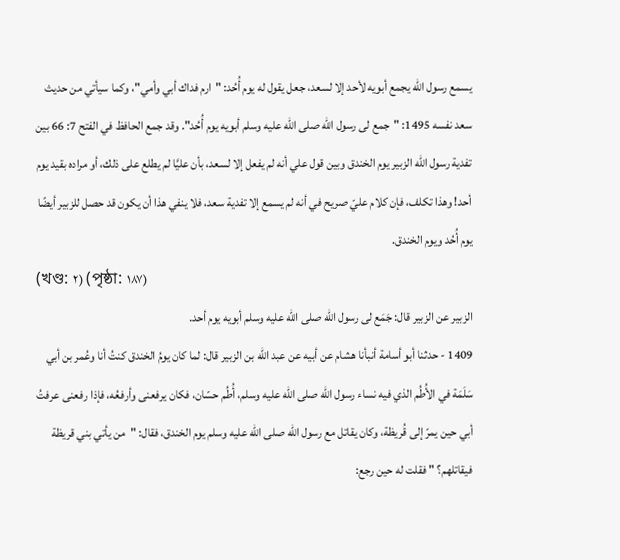يسمع رسول الله يجمع أبويه لأحد إلا لسعد، جعل يقول له يوم أُحُد: "ارم فداك أبي وأمي"، وكما سيأتي من حديث سعد نفسه 1495: "جمع لى رسول الله صلى الله عليه وسلم أبويه يوم أُحُد". وقد جمع الحافظ في الفتح 7: 66 بين تفدية رسول الله الزبير يوم الخندق وبين قول علي أنه لم يفعل إلا لسعد، بأن عليَّا لم يطلع على ذلك، أو مراده بقيد يوم أحد! وهذا تكلف، فإن كلام عليّ صريح في أنه لم يسمع إلا تفدية سعد، فلا ينفي هذا أن يكون قد حصل للزبير أيضًا يوم أُحُد ويوم الخندق.
(খণ্ড: ٢) (পৃষ্ঠা: ١٨٧)
الزبير عن الزبير قال: جَمَع لى رسول الله صلى الله عليه وسلم أبويه يوم أحد.
1409 - حدثنا أبو أسامة أنبأنا هشام عن أبيه عن عبد الله بن الزبير قال: لما كان يومُ الخندق كنتُ أنا وعُمر بن أبي سَلَمَة في الأُطُم الذي فيه نساء رسول الله صلى الله عليه وسلم، أُطُم حسّان، فكان يرفعنى وأرفعُه، فإذا رفعنى عرفتُ أبي حين يمرّ إلى قُريظة، وكان يقاتل مع رسول الله صلى الله عليه وسلم يوم الخندق، فقال: "من يأتي بني قريظة فيقاتلهم؟ " فقلت له حين رجع: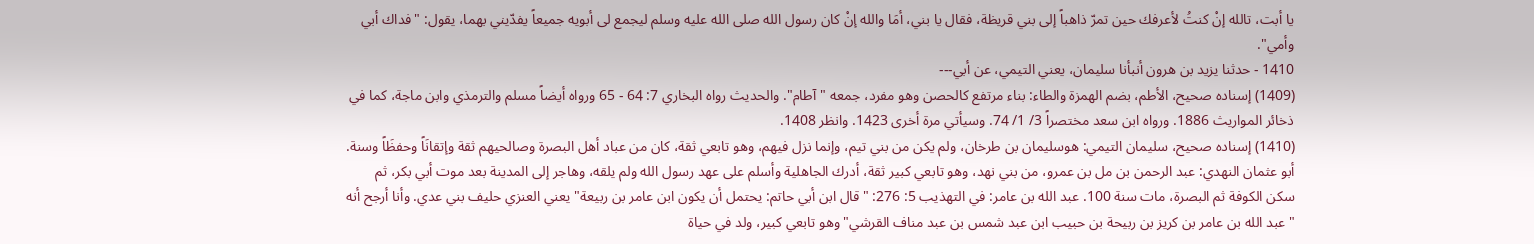يا أبت، تالله إنْ كنتُ لأعرفك حين تمرّ ذاهباً إلى بني قريظة، فقال يا بني، أمَا والله إنْ كان رسول الله صلى الله عليه وسلم ليجمع لى أبويه جميعاً يفدّيني بهما، يقول: "فداك أبي وأمي".
1410 - حدثنا يزيد بن هرون أنبأنا سليمان، يعني التيمي، عن أبي---
(1409) إسناده صحيح، الأطم، بضم الهمزة والطاء: بناء مرتفع كالحصن وهو مفرد، جمعه "آطام". والحديث رواه البخاري 7: 64 - 65 ورواه أيضاً مسلم والترمذي وابن ماجة، كما في ذخائر المواريث 1886. ورواه ابن سعد مختصراً 3/ 1/ 74. وسيأتي مرة أخرى 1423. وانظر 1408.
(1410) إسناده صحيح، سليمان التيمي: هوسليمان بن طرخان، ولم يكن من بني تيم، وإنما نزل فيهم، وهو تابعي ثقة، كان من عباد أهل البصرة وصالحيهم ثقة وإتقانَاً وحفظَاً وسنة. أبو عثمان النهدي: عبد الرحمن بن مل بن عمرو، من بني نهد، وهو تابعي كبير ثقة، أدرك الجاهلية وأسلم على عهد رسول الله ولم يلقه، وهاجر إلى المدينة بعد موت أبي بكر، ثم سكن الكوفة ثم البصرة، مات سنة 100. عبد الله بن عامر: في التهذيب 5: 276: "قال ابن أبي حاتم: يحتمل أن يكون ابن عامر بن ربيعة" يعني العنزي حليف بني عدي. وأنا أرجح أنه "عبد الله بن عامر بن كريز بن ربيحة بن حبيب ابن عبد شمس بن عبد مناف القرشي" وهو تابعي كبير، ولد في حياة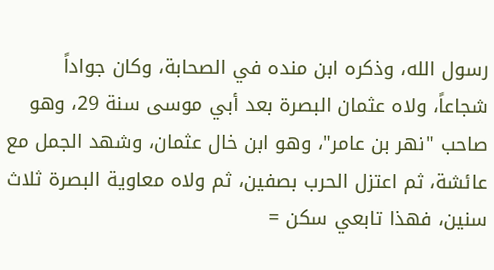رسول الله، وذكره ابن منده في الصحابة، وكان جواداً شجاعاً، ولاه عثمان البصرة بعد أبي موسى سنة 29، وهو صاحب "نهر بن عامر"، وهو ابن خال عثمان، وشهد الجمل مع عائشة، ثم اعتزل الحرب بصفين، ثم ولاه معاوية البصرة ثلاث سنين، فهذا تابعي سكن =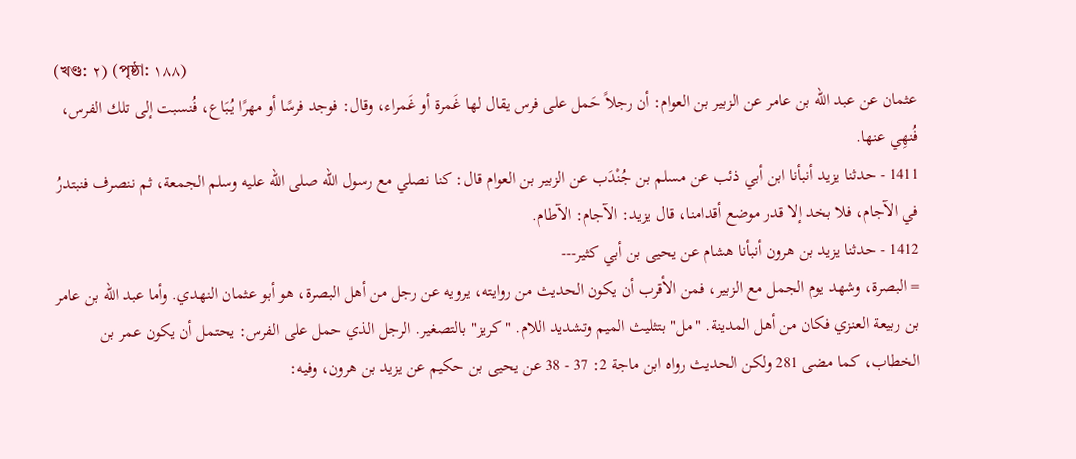(খণ্ড: ٢) (পৃষ্ঠা: ١٨٨)
عثمان عن عبد الله بن عامر عن الزبير بن العوام: أن رجلاً حَمل على فرس يقال لها غَمرة أو غَمراء، وقال: فوجد فرسًا أو مهرًا يُبَاع، فُنسبت إلى تلك الفرس، فُنهِي عنها.
1411 - حدثنا يزيد أنبأنا ابن أبي ذئب عن مسلم بن جُنْدَب عن الزبير بن العوام قال: كنا نصلي مع رسول الله صلى الله عليه وسلم الجمعة، ثم ننصرف فنبتدرُ في الآجام، فلا بخد إلا قدر موضع أقدامنا، قال يزيد: الآجام: الآطام.
1412 - حدثنا يزيد بن هرون أنبأنا هشام عن يحيى بن أبي كثير---
= البصرة، وشهد يوم الجمل مع الزبير، فمن الأقرب أن يكون الحديث من روايته، يرويه عن رجل من أهل البصرة، هو أبو عثمان النهدي. وأما عبد الله بن عامر بن ربيعة العنزي فكان من أهل المدينة. "مل" بتثليث الميم وتشديد اللام. "كريز" بالتصغير. الرجل الذي حمل على الفرس: يحتمل أن يكون عمر بن الخطاب، كما مضى 281 ولكن الحديث رواه ابن ماجة 2: 37 - 38 عن يحيى بن حكيم عن يزيد بن هرون، وفيه: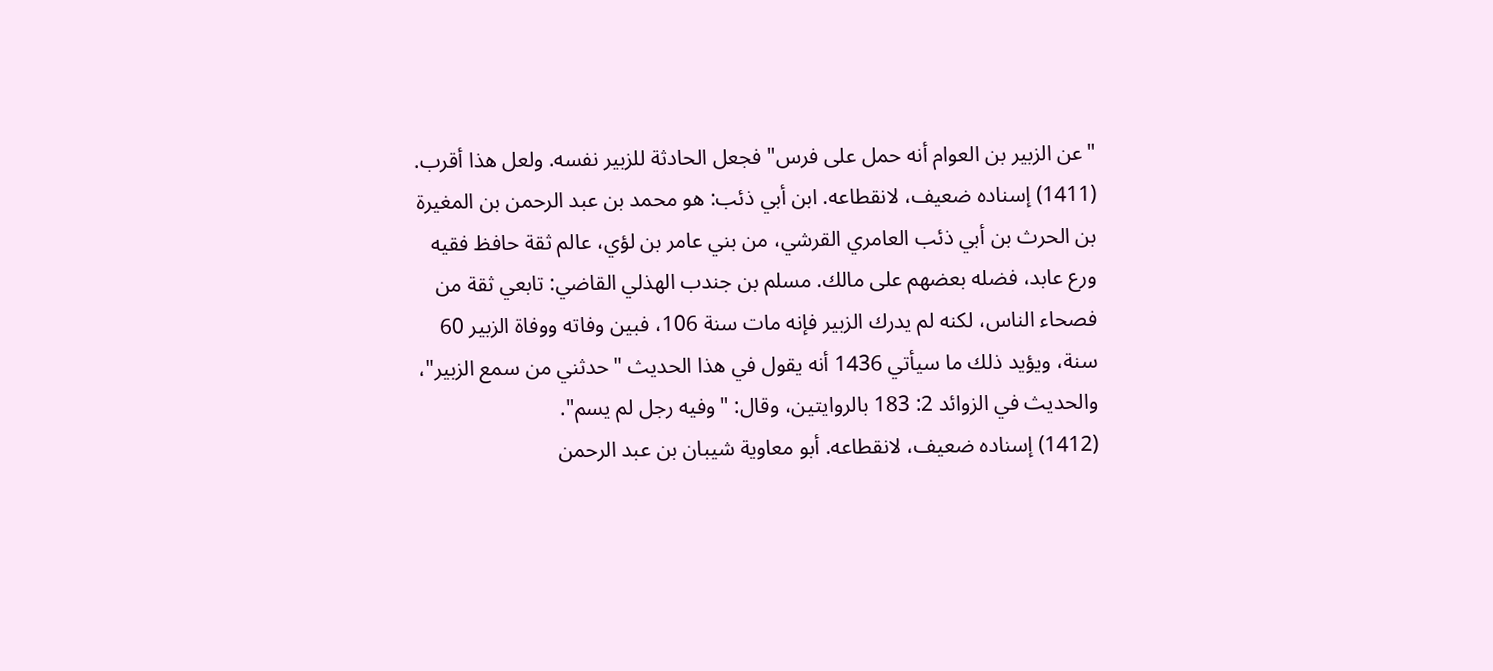"عن الزبير بن العوام أنه حمل على فرس" فجعل الحادثة للزبير نفسه. ولعل هذا أقرب.
(1411) إسناده ضعيف، لانقطاعه. ابن أبي ذئب: هو محمد بن عبد الرحمن بن المغيرة بن الحرث بن أبي ذئب العامري القرشي، من بني عامر بن لؤي، عالم ثقة حافظ فقيه ورع عابد، فضله بعضهم على مالك. مسلم بن جندب الهذلي القاضي: تابعي ثقة من فصحاء الناس، لكنه لم يدرك الزبير فإنه مات سنة 106، فبين وفاته ووفاة الزبير 60 سنة، ويؤيد ذلك ما سيأتي 1436 أنه يقول في هذا الحديث "حدثني من سمع الزبير"، والحديث في الزوائد 2: 183 بالروايتين، وقال: "وفيه رجل لم يسم".
(1412) إسناده ضعيف، لانقطاعه. أبو معاوية شيبان بن عبد الرحمن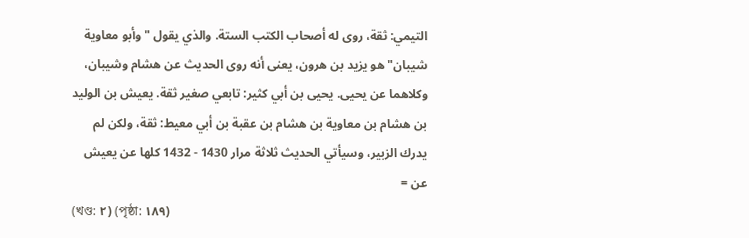التيمي: ثقة، روى له أصحاب الكتب الستة. والذي يقول "وأبو معاوية شيبان" هو يزيد بن هرون، يعنى أنه روى الحديث عن هشام وشيبان، وكلاهما عن يحيى. يحيى بن أبي كثير: تابعي صغير ثقة. يعيش بن الوليد بن هشام بن معاوية بن هشام بن عقبة بن أبي معيط: ثقة، ولكن لم يدرك الزبير، وسيأتي الحديث ثلاثة مرار 1430 - 1432 كلها عن يعيش عن =
(খণ্ড: ٢) (পৃষ্ঠা: ١٨٩)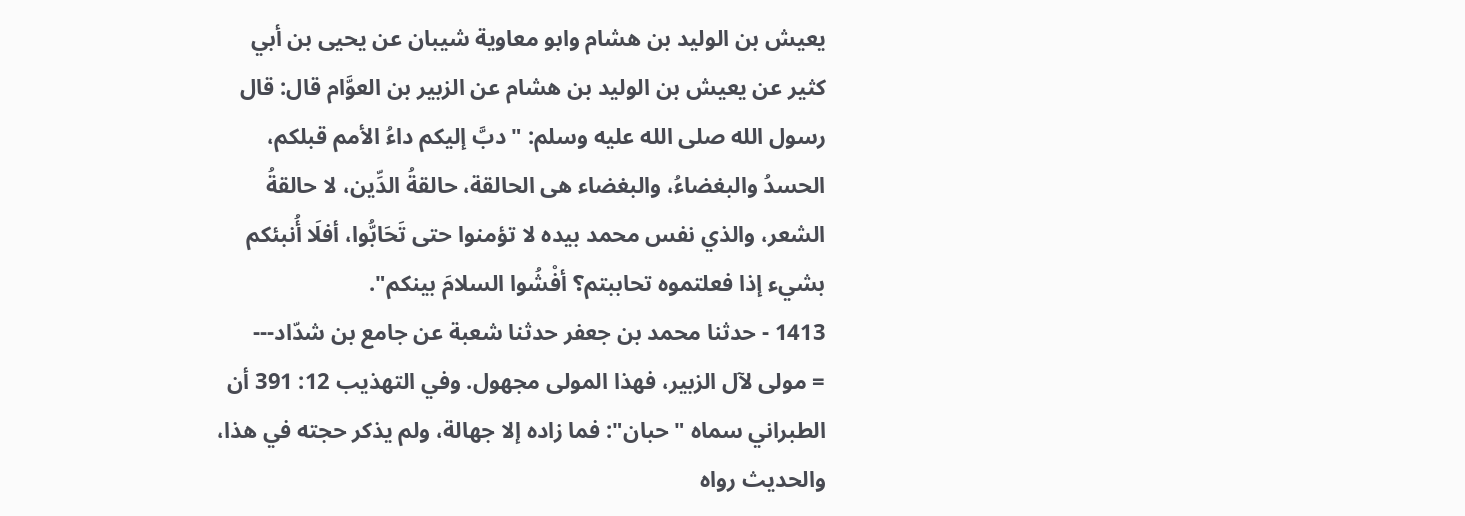يعيش بن الوليد بن هشام وابو معاوية شيبان عن يحيى بن أبي كثير عن يعيش بن الوليد بن هشام عن الزبير بن العوَّام قال: قال رسول الله صلى الله عليه وسلم: "دبَّ إليكم داءُ الأمم قبلكم، الحسدُ والبغضاءُ، والبغضاء هى الحالقة، حالقةُ الدِّين، لا حالقةُ الشعر، والذي نفس محمد بيده لا تؤمنوا حتى تَحَابُّوا، أفلَا أُنبئكم بشيء إذا فعلتموه تحاببتم؟ أفْشُوا السلامَ بينكم".
1413 - حدثنا محمد بن جعفر حدثنا شعبة عن جامع بن شدّاد---
= مولى لآل الزبير، فهذا المولى مجهول. وفي التهذيب 12: 391 أن الطبراني سماه "حبان": فما زاده إلا جهالة، ولم يذكر حجته في هذا، والحديث رواه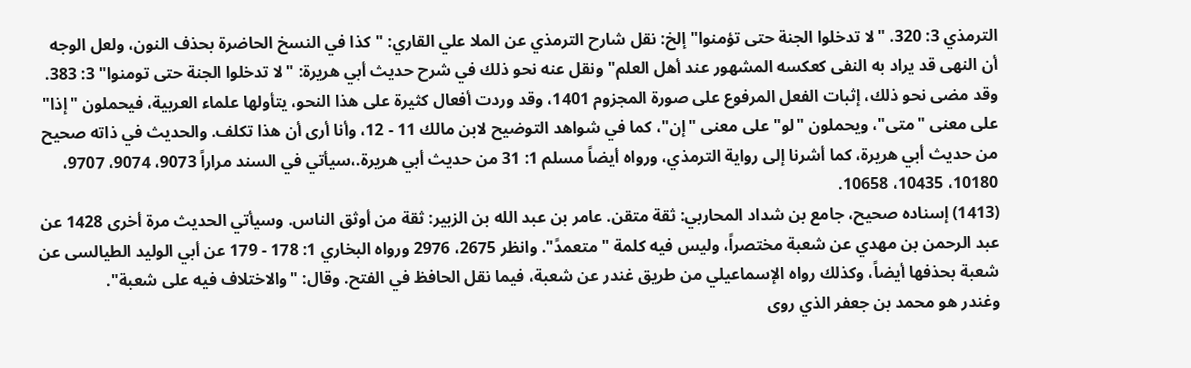الترمذي 3: 320. "لا تدخلوا الجنة حتى تؤمنوا" إلخ: نقل شارح الترمذي عن الملا علي القاري: "كذا في النسخ الحاضرة بحذف النون، ولعل الوجه أن النهى قد يراد به النفى كعكسه المشهور عند أهل العلم" ونقل عنه نحو ذلك في شرح حديث أبي هريرة: "لا تدخلوا الجنة حتى تومنوا" 3: 383. وقد مضى نحو ذلك، إثبات الفعل المرفوع على صورة المجزوم 1401، وقد وردت أفعال كثيرة على هذا النحو، يتأولها علماء العربية، فيحملون "إذا" على معنى "متى"، ويحملون "لو" على معنى "إن"، كما في شواهد التوضيح لابن مالك 11 - 12، وأنا أرى أن هذا تكلف. والحديث في ذاته صحيح من حديث أبي هريرة، كما أشرنا إلى رواية الترمذي، ورواه أيضاً مسلم 1: 31 من حديث أبي هريرة.،سيأتي في السند مراراً 9073، 9074، 9707، 10180، 10435، 10658.
(1413) إسناده صحيح، جامع بن شداد المحاربي: ثقة متقن. عامر بن عبد الله بن الزبير: ثقة من أوثق الناس. وسيأتي الحديث مرة أخرى 1428 عن عبد الرحمن بن مهدي عن شعبة مختصراً، وليس فيه كلمة "متعمدً". وانظر 2675، 2976 ورواه البخاري 1: 178 - 179 عن أبي الوليد الطيالسى عن شعبة بحذفها أيضاً، وكذلك رواه الإسماعيلي من طريق غندر عن شعبة، فيما نقل الحافظ في الفتح. وقال: "والاختلاف فيه على شعبة".
وغندر هو محمد بن جعفر الذي روى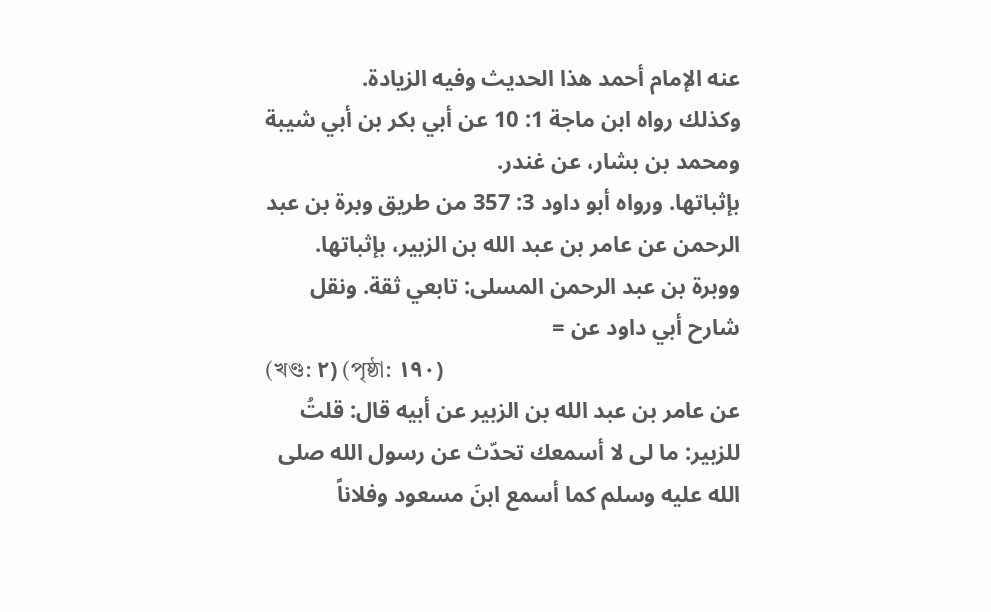عنه الإمام أحمد هذا الحديث وفيه الزيادة.
وكذلك رواه ابن ماجة 1: 10 عن أبي بكر بن أبي شيبة ومحمد بن بشار، عن غندر.
بإثباتها. ورواه أبو داود 3: 357 من طريق وبرة بن عبد الرحمن عن عامر بن عبد الله بن الزبير، بإثباتها. ووبرة بن عبد الرحمن المسلى: تابعي ثقة. ونقل شارح أبي داود عن =
(খণ্ড: ٢) (পৃষ্ঠা: ١٩٠)
عن عامر بن عبد الله بن الزبير عن أبيه قال: قلتُ للزبير: ما لى لا أسمعك تحدّث عن رسول الله صلى الله عليه وسلم كما أسمع ابنَ مسعود وفلاناً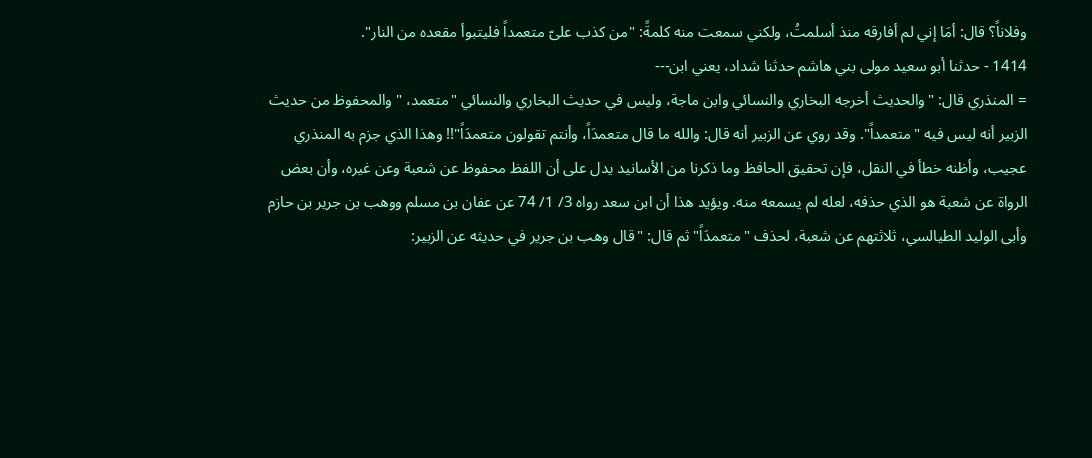وفلاناً؟ قال: أمَا إني لم أفارقه منذ أسلمتُ، ولكني سمعت منه كلمةً: "من كذب علىّ متعمداً فليتبوأ مقعده من النار".
1414 - حدثنا أبو سعيد مولى بني هاشم حدثنا شداد، يعني ابن---
= المنذري قال: "والحديث أخرجه البخاري والنسائي وابن ماجة، وليس في حديث البخاري والنسائي "متعمد، " والمحفوظ من حديث الزبير أنه ليس فيه "متعمداً". وقد روي عن الزبير أنه قال: والله ما قال متعمدَاً، وأنتم تقولون متعمدَاً"!! وهذا الذي جزم به المنذري عجيب، وأظنه خطأ في النقل، فإن تحقيق الحافظ وما ذكرنا من الأسانيد يدل على أن اللفظ محفوظ عن شعبة وعن غيره، وأن بعض الرواة عن شعبة هو الذي حذفه، لعله لم يسمعه منه. ويؤيد هذا أن ابن سعد رواه 3/ 1/ 74 عن عفان بن مسلم ووهب بن جرير بن حازم وأبى الوليد الطيالسي، ثلاثتهم عن شعبة، لحذف "متعمدَاً" ثم قال: "قال وهب بن جرير في حديثه عن الزبير: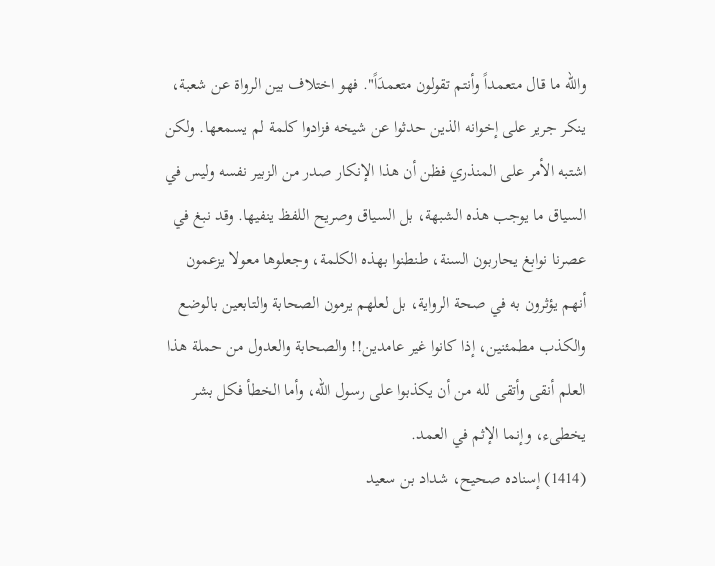والله ما قال متعمداً وأنتم تقولون متعمدَاً". فهو اختلاف بين الرواة عن شعبة، ينكر جرير على إخوانه الذين حدثوا عن شيخه فزادوا كلمة لم يسمعها. ولكن اشتبه الأمر على المنذري فظن أن هذا الإنكار صدر من الزبير نفسه وليس في السياق ما يوجب هذه الشبهة، بل السياق وصريح اللفظ ينفيها. وقد نبغ في عصرنا نوابغ يحاربون السنة، طنطنوا بهذه الكلمة، وجعلوها معولا يزعمون أنهم يؤثرون به في صحة الرواية، بل لعلهم يرمون الصحابة والتابعين بالوضع والكذب مطمئنين، إذا كانوا غير عامدين!! والصحابة والعدول من حملة هذا العلم أنقى وأتقى لله من أن يكذبوا على رسول الله، وأما الخطأ فكل بشر يخطىء، وإنما الإثم في العمد.
(1414) إسناده صحيح، شداد بن سعيد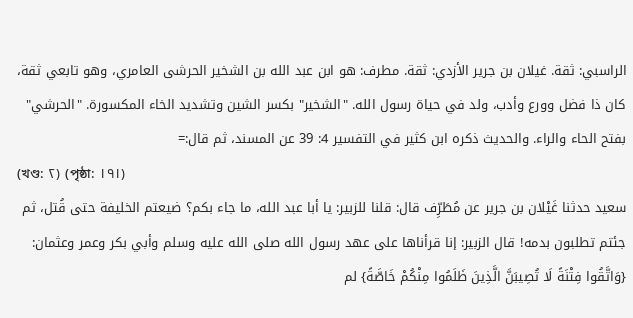الراسبي: ثقة. غيلان بن جرير الأزدي: ثقة. مطرف: هو ابن عبد الله بن الشخير الحرشى العامري، وهو تابعي ثقة، كان ذا فضل وورع وأدب، ولد في حياة رسول الله. "الشخير" بكسر الشين وتشديد الخاء المكسورة. "الحرشي" بفتح الحاء والراء. والحديث ذكره ابن كثير في التفسير 4: 39 عن المسند، ثم قال:=
(খণ্ড: ٢) (পৃষ্ঠা: ١٩١)
سعيد حدثنا غَيْلان بن جرير عن مُطَرِّف قال: قلنا للزبير: يا أبا عبد الله، ما جاء بكم؟ ضيعتم الخليفة حتى قُتل، ثم جئتم تطلبون بدمه! قال الزبير: إنا قرأناها على عهد رسول الله صلى الله عليه وسلم وأبي بكر وعمر وعثمان: {وَاتَّقُوا فِتْنَةً لَا تُصِيبَنَّ الَّذِينَ ظَلَمُوا مِنْكُمْ خَاصَّةً} لم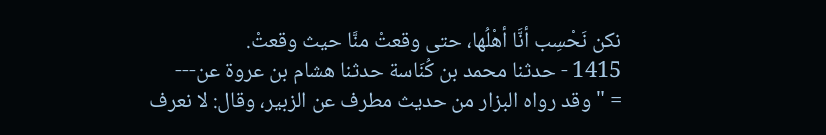نكن نَحْسِب أنَّا أهْلُها، حتى وقعتْ منَّا حيث وقعتْ.
1415 - حدثنا محمد بن كُنَاسة حدثنا هشام بن عروة عن---
= "وقد رواه البزار من حديث مطرف عن الزبير، وقال: لا نعرف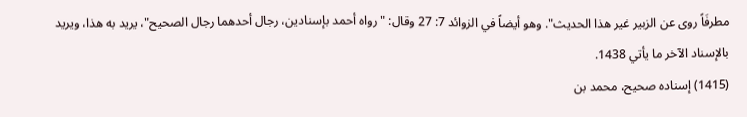مطرفَاً روى عن الزبير غير هذا الحديث". وهو أيضاً في الزوائد 7: 27 وقال: "رواه أحمد بإسنادين، رجال أحدهما رجال الصحيح"، يريد به هذا، ويريد بالإسناد الآخر ما يأتي 1438.
(1415) إسناده صحيح، محمد بن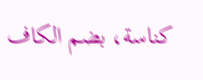كناسة، بضم الكاف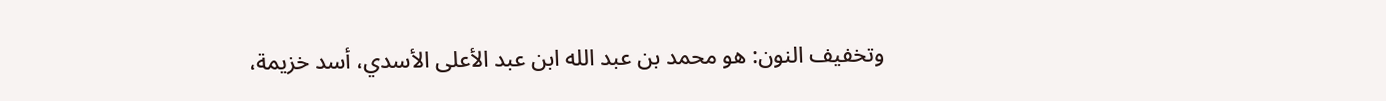وتخفيف النون: هو محمد بن عبد الله ابن عبد الأعلى الأسدي، أسد خزيمة،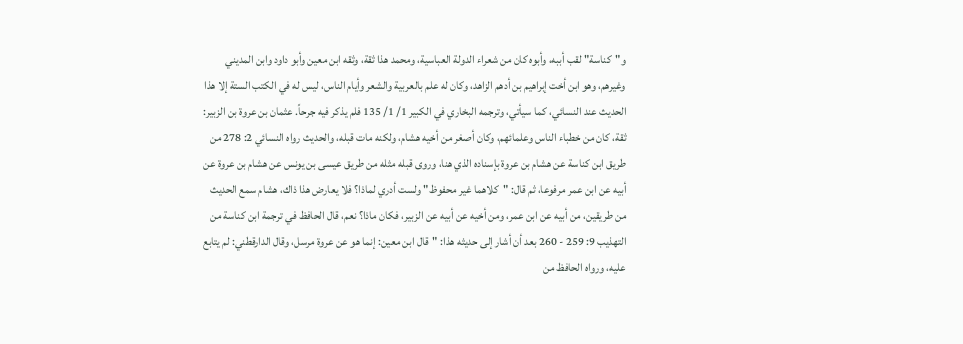و"كناسة" لقب أببه، وأبوه كان من شعراء الدولة العباسية، ومحمد هذا ثقة، وثقه ابن معين وأبو داود وابن المديني وغيرهم، وهو ابن أخت إبراهيم بن أدهم الزاهد، وكان له علم بالعربية والشعر وأيام الناس، ليس له في الكتب الستة إلا هذا الحديث عند النسائي، كما سيأتي، وترجمه البخاري في الكبير 1/ 1/ 135 فلم يذكر فيه جرحاً. عثمان بن عروة بن الزبير: ثقة، كان من خطباء الناس وعلمائهم، وكان أصغر من أخيه هشام، ولكنه مات قبله، والحديث رواه النسائي 2: 278 من طريق ابن كناسة عن هشام بن عروة بإسناده الذي هنا، وروى قبله مثله من طريق عيسى بن يونس عن هشام بن عروة عن أبيه عن ابن عمر مرفوعا، ثم قال: "كلاهما غير محفوظ" ولست أدري لماذا؟ فلا يعارض هذا ذاك، هشام سمع الحديث من طريقين، من أبيه عن ابن عمر، ومن أخيه عن أبيه عن الزبير، فكان ماذا؟ نعم، قال الحافظ في ترجمة ابن كناسة من التهذيب 9: 259 - 260 بعد أن أشار إلى حديثه هذا: "قال ابن معين: إنما هو عن عروة مرسل، وقال الدارقطني: لم يتابع عليه، ورواه الحافظ من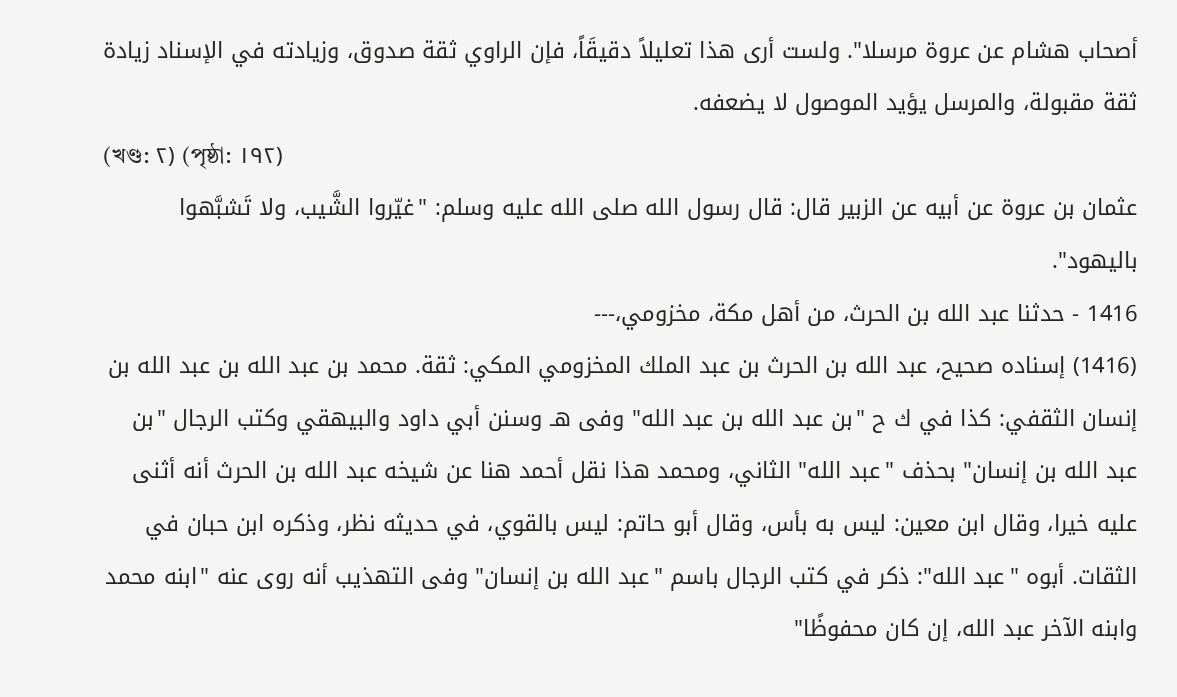أصحاب هشام عن عروة مرسلا". ولست أرى هذا تعليلاً دقيقَاً، فإن الراوي ثقة صدوق، وزيادته في الإسناد زيادة ثقة مقبولة، والمرسل يؤيد الموصول لا يضعفه.
(খণ্ড: ٢) (পৃষ্ঠা: ١٩٢)
عثمان بن عروة عن أبيه عن الزبير قال: قال رسول الله صلى الله عليه وسلم: "غيّروا الشَّيب، ولا تَشبَّهوا باليهود".
1416 - حدثنا عبد الله بن الحرث، من أهل مكة، مخزومي،---
(1416) إسناده صحيح، عبد الله بن الحرث بن عبد الملك المخزومي المكي: ثقة. محمد بن عبد الله بن عبد الله بن إنسان الثقفي: كذا في ك ح "بن عبد الله بن عبد الله" وفى هـ وسنن أبي داود والبيهقي وكتب الرجال "بن عبد الله بن إنسان" بحذف "عبد الله" الثاني، ومحمد هذا نقل أحمد هنا عن شيخه عبد الله بن الحرث أنه أثنى عليه خيرا، وقال ابن معين: ليس به بأس، وقال أبو حاتم: ليس بالقوي، في حديثه نظر، وذكره ابن حبان في الثقات. أبوه "عبد الله": ذكر في كتب الرجال باسم "عبد الله بن إنسان" وفى التهذيب أنه روى عنه "ابنه محمد وابنه الآخر عبد الله، إن كان محفوظًا"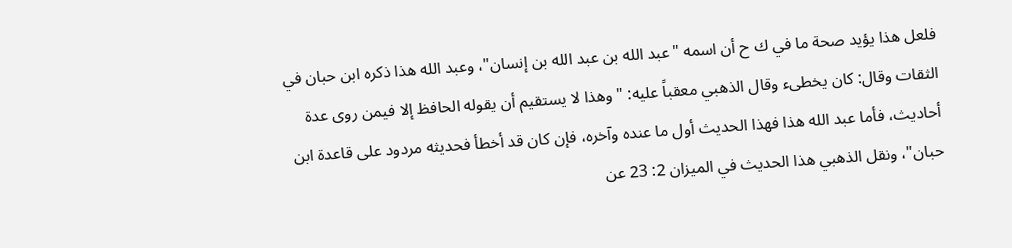فلعل هذا يؤيد صحة ما في ك ح أن اسمه "عبد الله بن عبد الله بن إنسان"، وعبد الله هذا ذكره ابن حبان في الثقات وقال: كان يخطىء وقال الذهبي معقباً عليه: "وهذا لا يستقيم أن يقوله الحافظ إلا فيمن روى عدة أحاديث، فأما عبد الله هذا فهذا الحديث أول ما عنده وآخره، فإن كان قد أخطأ فحديثه مردود على قاعدة ابن حبان"، ونقل الذهبي هذا الحديث في الميزان 2: 23 عن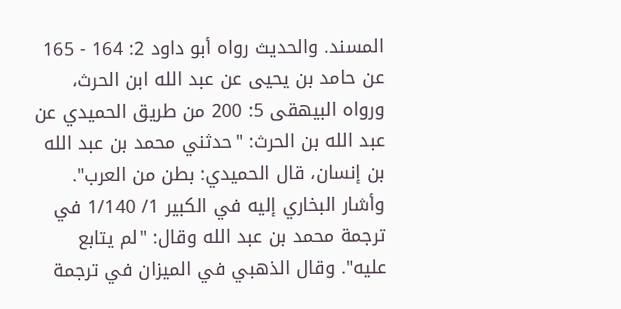المسند. والحديث رواه أبو داود 2: 164 - 165 عن حامد بن يحيى عن عبد الله ابن الحرث، ورواه البيهقى 5: 200 من طريق الحميدي عن عبد الله بن الحرث: "حدثني محمد بن عبد الله بن إنسان، قال الحميدي: بطن من العرب". وأشار البخاري إليه في الكبير 1/ 1/140 في ترجمة محمد بن عبد الله وقال: "لم يتابع عليه". وقال الذهبي في الميزان في ترجمة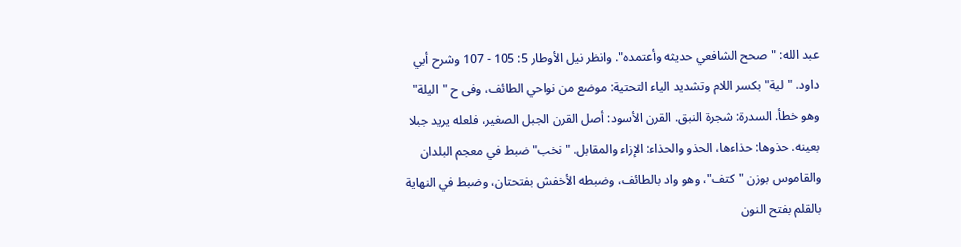عبد الله: "صحح الشافعي حديثه وأعتمده". وانظر نيل الأوطار 5: 105 - 107 وشرح أبي داود. "لية" بكسر اللام وتشديد الياء التحتية: موضع من نواحي الطائف، وفى ح "اليلة" وهو خطأ. السدرة: شجرة النبق. القرن الأسود: أصل القرن الجبل الصغير، فلعله يريد جبلا بعينه. حذوها: حذاءها، الحذو والحذاء: الإزاء والمقابل. "نخب" ضبط في معجم البلدان والقاموس بوزن "كتف"، وهو واد بالطائف، وضبطه الأخفش بفتحتان، وضبط في النهاية بالقلم بفتح النون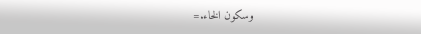وسكون الخاء.=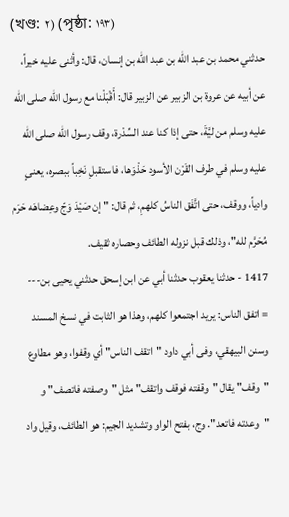(খণ্ড: ٢) (পৃষ্ঠা: ١٩٣)
حدثني محمد بن عبد الله بن عبد الله بن إنسان، قال: وأثنى عليه خيراً، عن أبيه عن عروة بن الزبير عن الزبير قال: أَقْبَلْنا مع رسول الله صلى الله عليه وسلم من ليَّةَ، حتى إذا كنا عند السِّدْرة، وقف رسول الله صلى الله عليه وسلم في طرف القَرْن الأسود حَذْوَها، فاستقبلِ نَخِباً ببصره، يعنىٍ وادياً، ووقف، حتى اتَّفَق الناسُ كلهمِ، ثم قال: " إن صَيْدَ وَجّ وعِضاهَه حَرَم مُحَرَّم لله"، وذلك قبل نزوله الطائف وحصاره ثقيف.
1417 - حدثنا يعقوب حدثنا أبي عن ابن إسحق حدثني يحيى بن---
= اتفق الناس: يريد اجتمعوا كلهم، وهذا هو الثابت في نسخ المسند وسنن البيهقي، وفى أبي داود "اتقف الناس" أي وقفوا، وهو مطاوع "وقف" يقال "وقفته فوقف واتقف" مثل "وصفته فاتصف" و "وعدته فاتعد". وج، بفتح الواو وتشديد الجيم: هو الطائف، وقيل واد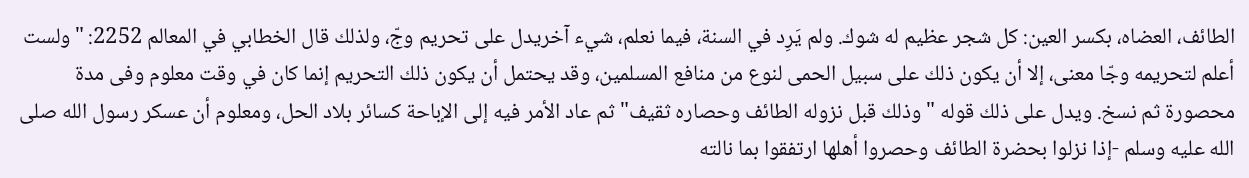الطائف، العضاه، بكسر العين: كل شجر عظيم له شوك. ولم يَرِد في السنة، فيما نعلم، شيء آخريدل على تحريم وجّ، ولذلك قال الخطابي في المعالم 2252: "ولست أعلم لتحريمه وجّا معنى، إلا أن يكون ذلك على سبيل الحمى لنوع من منافع المسلمين، وقد يحتمل أن يكون ذلك التحريم إنما كان في وقت معلوم وفى مدة محصورة ثم نسخ. ويدل على ذلك قوله "وذلك قبل نزوله الطائف وحصاره ثقيف" ثم عاد الأمر فيه إلى الإباحة كسائر بلاد الحل، ومعلوم أن عسكر رسول الله صلى الله عليه وسلم -إذا نزلوا بحضرة الطائف وحصروا أهلها ارتفقوا بما نالته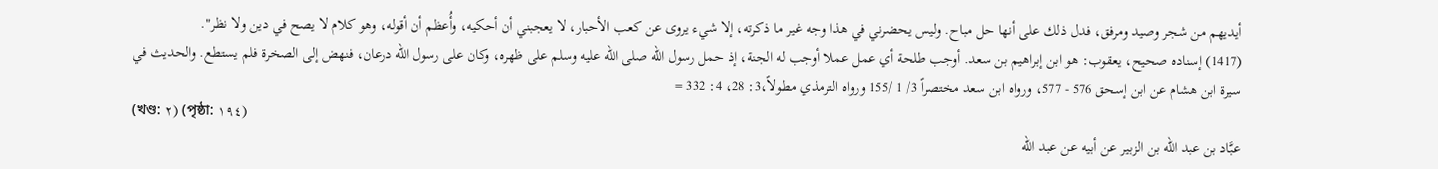أيديهم من شجر وصيد ومرفق، فدل ذلك على أنها حل مباح. وليس يحضرني في هذا وجه غير ما ذكرته، إلا شيء يروى عن كعب الأحبار، لا يعجبني أن أحكيه، وأُعظم أن أقوله، وهو كلام لا يصح في دين ولا نظر".
(1417) إسناده صحيح، يعقوب: هو ابن إبراهيم بن سعد. أوجب طلحة أي عمل عملا أوجب له الجنة، إذ حمل رسول الله صلى الله عليه وسلم على ظهره، وكان على رسول الله درعان، فنهض إلى الصخرة فلم يستطع. والحديث في سيرة ابن هشام عن ابن إسحق 576 - 577، ورواه ابن سعد مختصراً 3/ 1 /155 ورواه الترمذي مطولاً،3: 28، 4: 332 =
(খণ্ড: ٢) (পৃষ্ঠা: ١٩٤)
عبَّاد بن عبد الله بن الزبير عن أبيه عن عبد الله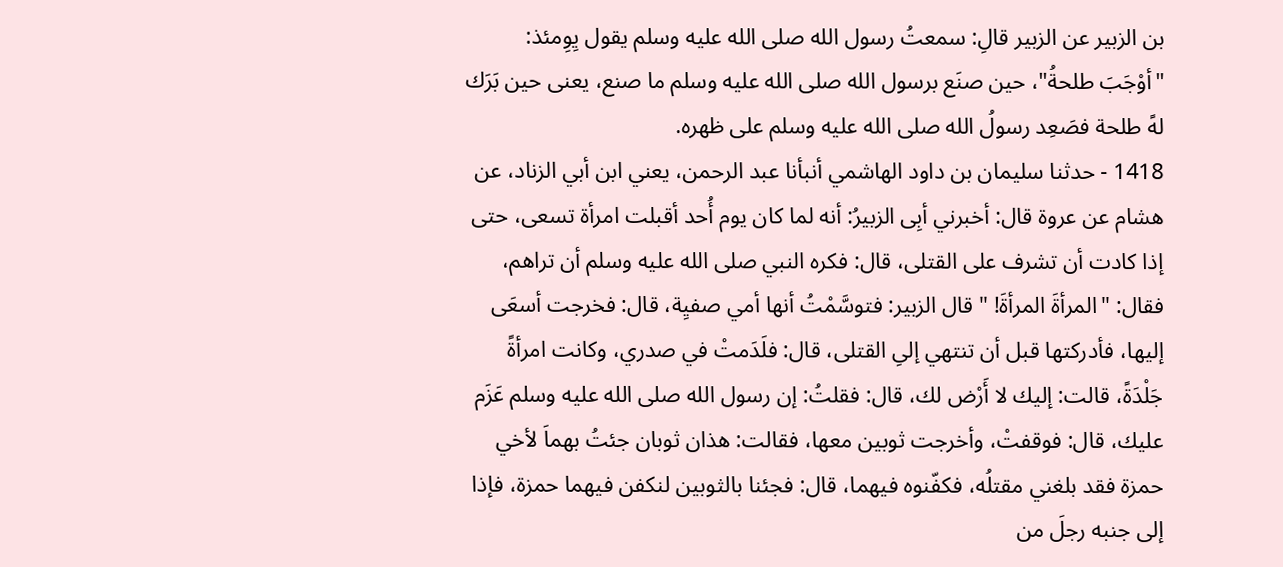بن الزبير عن الزبير قالِ: سمعتُ رسول الله صلى الله عليه وسلم يقول يِوِمئذ: "أوْجَبَ طلحةُ"، حين صنَع برسول الله صلى الله عليه وسلم ما صنع، يعنى حين بَرَك لهً طلحة فصَعِد رسولُ الله صلى الله عليه وسلم على ظهره.
1418 - حدثنا سليمان بن داود الهاشمي أنبأنا عبد الرحمن، يعني ابن أبي الزناد، عن هشام عن عروة قال: أخبرني أبِى الزبيرُ: أنه لما كان يوم أُحد أقبلت امرأة تسعى، حتى إذا كادت أن تشرف على القتلى، قال: فكره النبي صلى الله عليه وسلم أن تراهم، فقال: "المرأةَ المرأةَ! " قال الزبير: فتوسَّمْتُ أنها أمي صفيِة، قال: فخرجت أسعَى إليها، فأدركتها قبل أن تنتهي إلىِ القتلى، قال: فلَدَمتْ في صدري، وكانت امرأةً جَلْدَةً، قالت: إليك لا أَرْض لك، قال: فقلتُ: إن رسول الله صلى الله عليه وسلم عَزَم عليك، قال: فوقفتْ، وأخرجت ثوبين معها، فقالت: هذان ثوبان جئتُ بهماَ لأخي حمزة فقد بلغني مقتلُه، فكفّنوه فيهما، قال: فجئنا بالثوبين لنكفن فيهما حمزة، فإذا إلى جنبه رجلَ من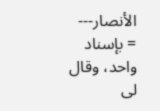الأنصار---
= بإسناد واحد، وقال لى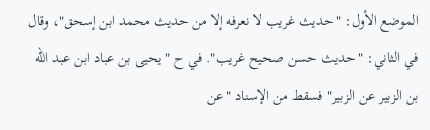الموضع الأول: "حديث غريب لا نعرفه إلا من حديث محمد ابن إسحق"، وقال في الثاني: "حديث حسن صحيح غريب". في ح "يحيى بن عباد ابن عبد الله بن الزبير عن الزبير" فسقط من الإسناد "عن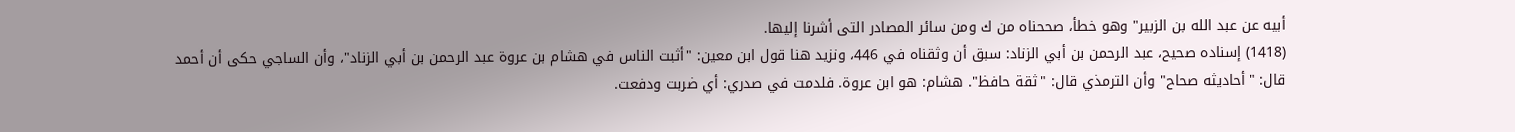أبيه عن عبد الله بن الزبير" وهو خطأ، صححناه من ك ومن سائر المصادر التى أشرنا إليها.
(1418) إسناده صحيح، عبد الرحمن بن أبي الزناد: سبق أن وثقناه في 446، ونزيد هنا قول ابن معين: "أثبت الناس في هشام بن عروة عبد الرحمن بن أبي الزناد"، وأن الساجي حكى أن أحمد قال: "أحاديثه صحاح" وأن الترمذي قال: "ثقة حافظ". هشام: هو ابن عروة. فلدمت في صدري: أي ضربت ودفعت.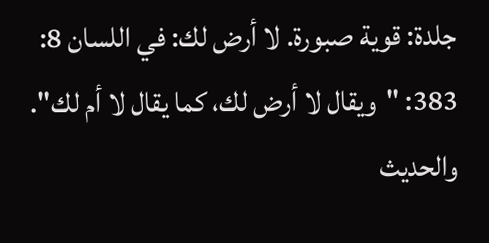جلدة: قوية صبورة. لا أرض لك: في اللسان 8: 383: "ويقال لا أرض لك، كما يقال لا أم لك". والحديث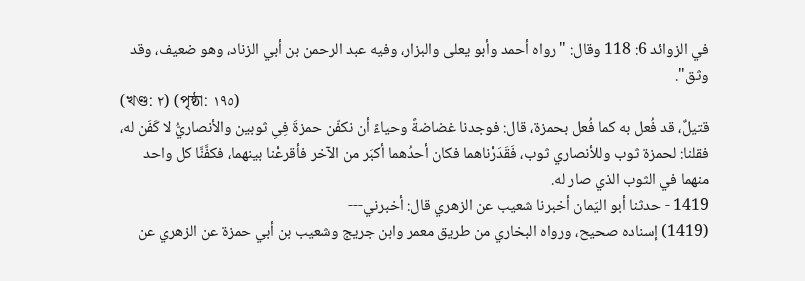في الزوائد 6: 118 وقال: "رواه أحمد وأبو يعلى والبزار، وفيه عبد الرحمن بن أبي الزناد، وهو ضعيف، وقد وثق".
(খণ্ড: ٢) (পৃষ্ঠা: ١٩٥)
قتيلٌ، قد فُعل به كما فُعل بحمزة، قال: فوجدنا غضاضةً وحياءً أن نكفّن حمزةَ فِىِ ثوبين والأنصاريُّ لا كَفَن له، فقلنا: لحمزة ثوب وللأنصاري ثوب، فَقَدَرْناهما فكان أحدُهما أكبَر من الآخر فأقرعْنا بينهما، فكفَّنَّا كل واحد منهما في الثوب الذي صار له.
1419 - حدثنا أبو اليَمان أخبرنا شعيب عن الزهري قال: أخبرني---
(1419) إسناده صحيح، ورواه البخاري من طريق معمر وابن جريج وشعيب بن أبي حمزة عن الزهري عن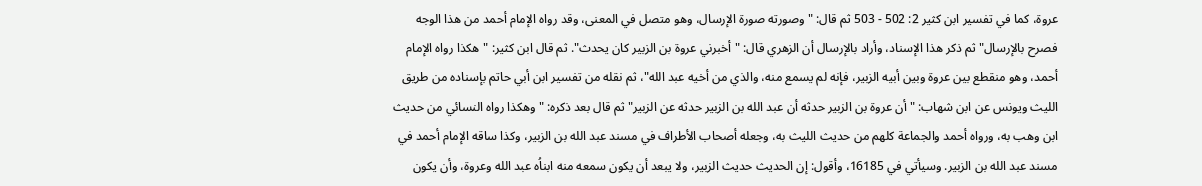عروة، كما في تفسير ابن كثير 2: 502 - 503 ثم قال: "وصورته صورة الإرسال، وهو متصل في المعنى، وقد رواه الإمام أحمد من هذا الوجه فصرح بالإرسال" ثم ذكر هذا الإسناد، وأراد بالإرسال أن الزهري قال: "أخبرني عروة بن الزبير كان يحدث". ثم قال ابن كثير: "هكذا رواه الإمام أحمد، وهو منقطع بين عروة وبين أبيه الزبير، فإنه لم يسمع منه، والذي من أخيه عبد الله"، ثم نقله من تفسير ابن أبي حاتم بإسناده من طريق الليث ويونس عن ابن شهاب: "أن عروة بن الزبير حدثه أن عبد الله بن الزبير حدثه عن الزبير" ثم قال بعد ذكره: "وهكذا رواه النسائي من حديث ابن وهب به، ورواه أحمد والجماعة كلهم من حديث الليث به، وجعله أصحاب الأطراف في مسند عبد الله بن الزبير، وكذا ساقه الإمام أحمد في مسند عبد الله بن الزبير. وسيأتي في 16185، وأقول: إن الحديث حديث الزبير، ولا يبعد أن يكون سمعه منه ابناُه عبد الله وعروة، وأن يكون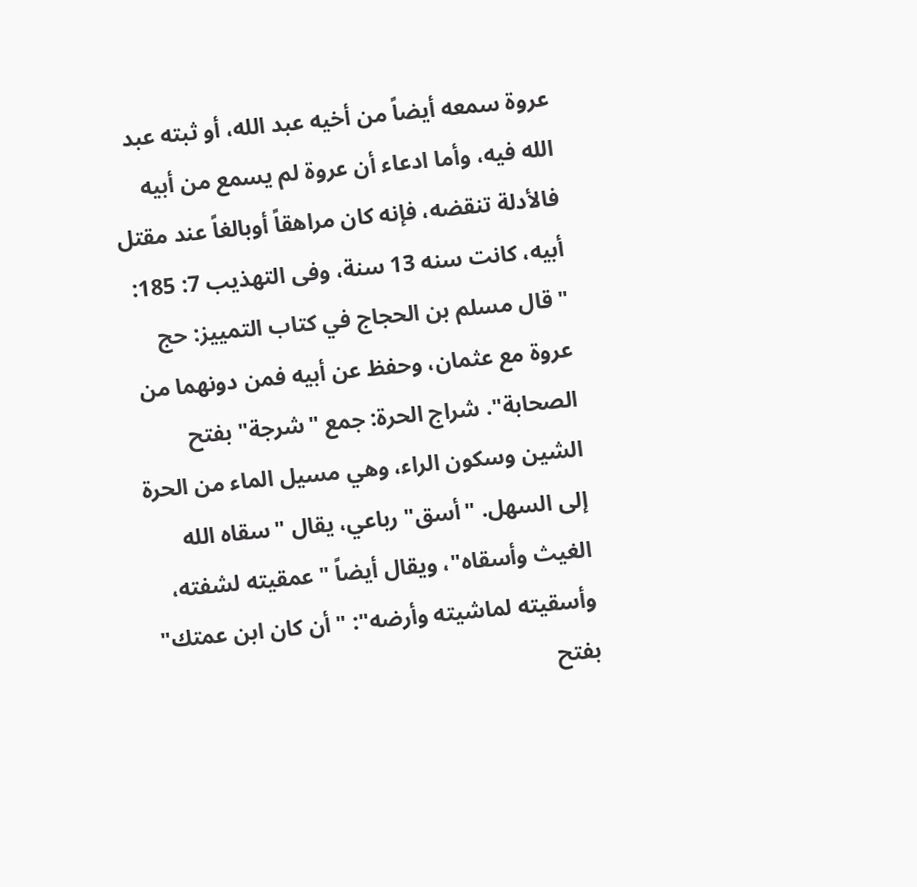عروة سمعه أيضاً من أخيه عبد الله، أو ثبته عبد الله فيه، وأما ادعاء أن عروة لم يسمع من أبيه فالأدلة تنقضه، فإنه كان مراهقاً أوبالغاً عند مقتل أبيه، كانت سنه 13 سنة، وفى التهذيب 7: 185: "قال مسلم بن الحجاج في كتاب التمييز: حج عروة مع عثمان، وحفظ عن أبيه فمن دونهما من الصحابة". شراج الحرة: جمع "شرجة" بفتح الشين وسكون الراء، وهي مسيل الماء من الحرة إلى السهل. "أسق" رباعي، يقال "سقاه الله الغيث وأسقاه"، ويقال أيضاً "عمقيته لشفته، وأسقيته لماشيته وأرضه": "أن كان ابن عمتك" بفتح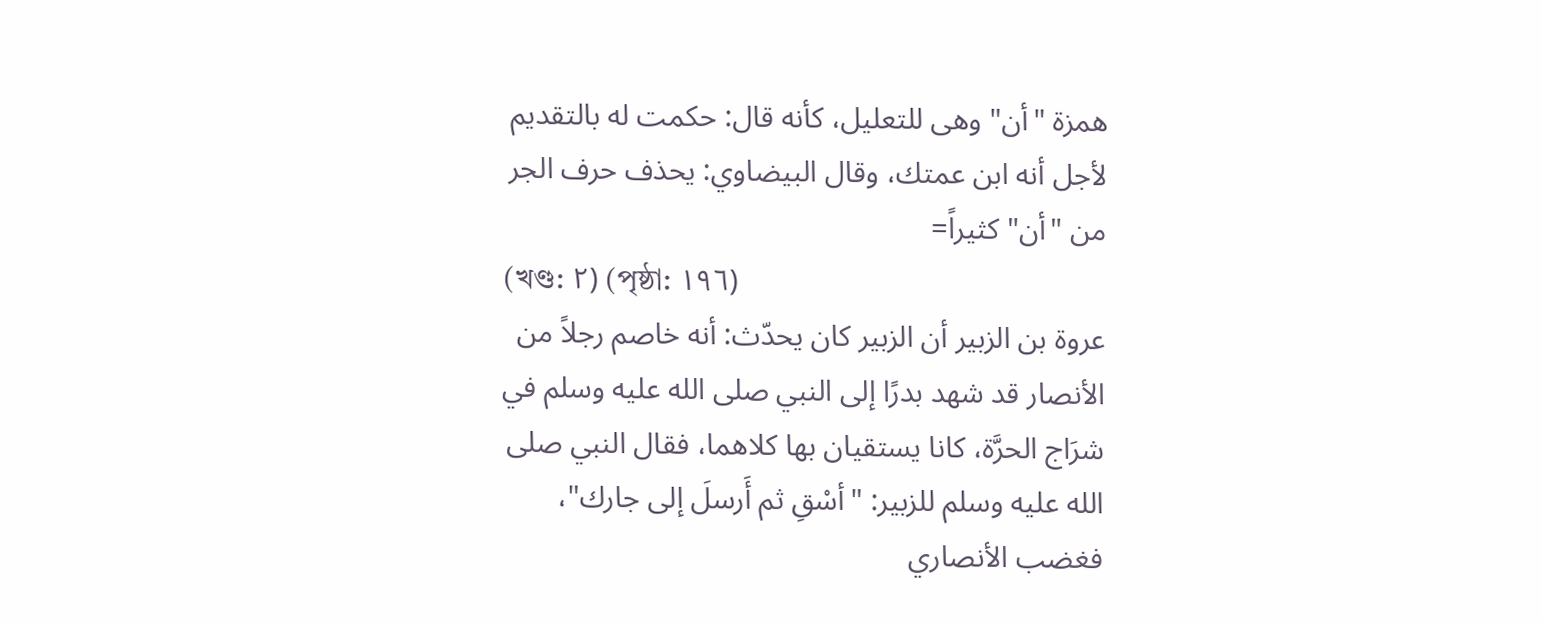همزة "أن" وهى للتعليل، كأنه قال: حكمت له بالتقديم لأجل أنه ابن عمتك، وقال البيضاوي: يحذف حرف الجر من "أن" كثيراً=
(খণ্ড: ٢) (পৃষ্ঠা: ١٩٦)
عروة بن الزبير أن الزبير كان يحدّث: أنه خاصم رجلاً من الأنصار قد شهد بدرًا إلى النبي صلى الله عليه وسلم في شرَاج الحرَّة، كانا يستقيان بها كلاهما، فقال النبي صلى الله عليه وسلم للزبير: "أسْقِ ثم أَرسلَ إلى جارك"، فغضب الأنصاري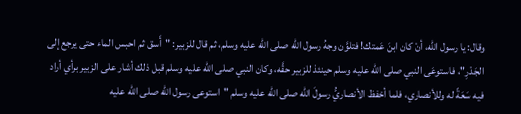وقال: يا رسول الله، أنْ كان ابنَ عَمتك! فتلوَّن وجهُ رسول الله صلى الله عليه وسلم، ثم قال للزبير: "أَسق ثم احبس الماء حتى يرجع إلى الجَدْرِ"، فاستوعَى النبي صلى الله عليه وسلم حينئذ للزبير حقَّه، وكان النبي صلى الله عليه وسلم قبل ذلك أشار على الزبير برأي أراد فيه سَعَةً له وللأنصاري، فلما أحْفظ الأنصاريُّ رسولَ الله صلى الله عليه وسلم "استوعى رسول الله صلى الله عليه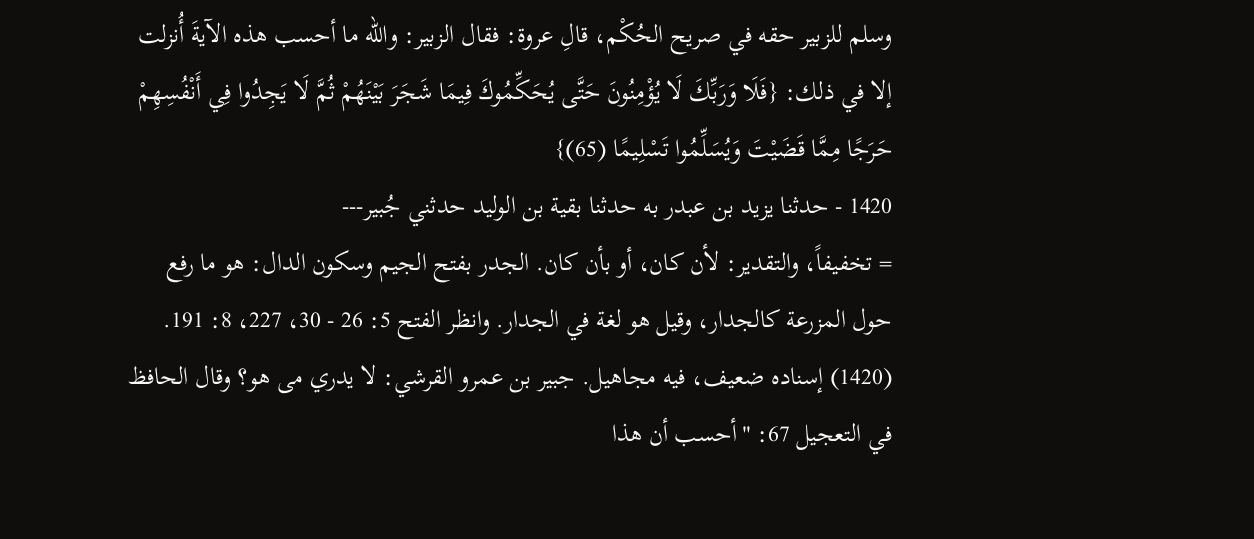وسلم للزبير حقه في صريح الحُكْم، قالِ عروة: فقال الزبير: والله ما أحسب هذه الآيةَ أُنزلت إلا في ذلك: {فَلَا وَرَبِّكَ لَا يُؤْمِنُونَ حَتَّى يُحَكِّمُوكَ فِيمَا شَجَرَ بَيْنَهُمْ ثُمَّ لَا يَجِدُوا فِي أَنْفُسِهِمْ حَرَجًا مِمَّا قَضَيْتَ وَيُسَلِّمُوا تَسْلِيمًا (65)}
1420 - حدثنا يزيد بن عبدر به حدثنا بقية بن الوليد حدثني جُبير---
= تخفيفاً، والتقدير: لأن كان، أو بأن كان. الجدر بفتح الجيم وسكون الدال: هو ما رفع حول المزرعة كالجدار، وقيل هو لغة في الجدار. وانظر الفتح 5: 26 - 30، 227، 8: 191.
(1420) إسناده ضعيف، فيه مجاهيل. جبير بن عمرو القرشي: لا يدري مى هو؟ وقال الحافظ في التعجيل 67: "أحسب أن هذا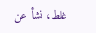غلط، نشأ عن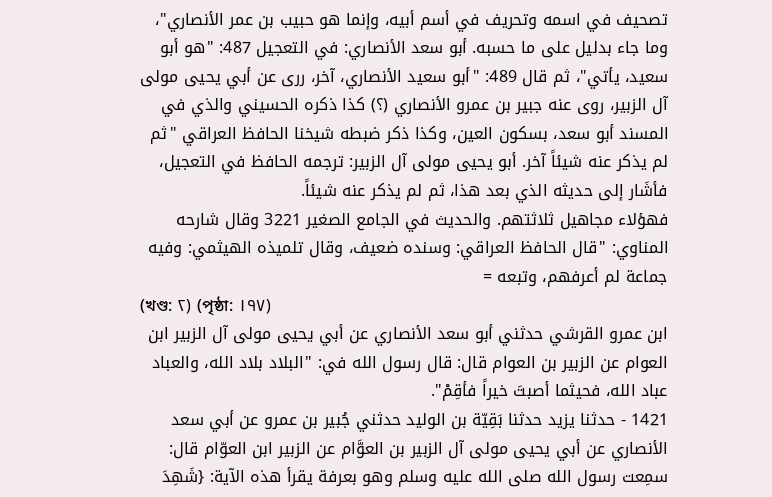تصحيف في اسمه وتحريف في أسم أبيه، وإنما هو حبيب بن عمر الأنصاري"، وما جاء بدليل على ما حسبه. أبو سعد الأنصاري: في التعجيل 487: "هو أبو سعيد، يأتي"، ثم قال 489: "أبو سعيد الأنصاري، آخر، ررى عن أبي يحيى مولى آل الزبير، روى عنه جبير بن عمرو الأنصاري (؟) كذا ذكره الحسيني والذي في المسند أبو سعد، بسكون العين، وكذا ذكر ضبطه شيخنا الحافظ العراقي "ثم لم يذكر عنه شيئاً آخر. أبو يحيى مولى آل الزبير: ترجمه الحافظ في التعجيل، فأشَار إلى حديثه الذي بعد هذا، ثم لم يذكر عنه شيئاً.
فهؤلاء مجاهيل ثلاثتهم. والحديث في الجامع الصغير 3221 وقال شارحه المناوي: "قال الحافظ العراقي: وسنده ضعيف، وقال تلميذه الهيثمي: وفيه جماعة لم أعرفهم، وتبعه =
(খণ্ড: ٢) (পৃষ্ঠা: ١٩٧)
ابن عمرو القرشي حدثني أبو سعد الأنصاري عن أبي يحيى مولى آل الزبير ابن العوام عن الزبير بن العوام قال: قال رسول الله في: "البلاد بلاد الله، والعباد عباد الله، فحيثما أصبتَ خيراً فأقِمْ".
1421 - حدثنا يزيد حدثنا بَقِيّة بن الوليد حدثني جُبير بن عمرو عن أبي سعد الأنصاري عن أبي يحيى مولى آل الزبير بن العوَّام عن الزبير ابن العوّام قال: سمِعت رسول الله صلى الله عليه وسلم وهو بعرفة يقرأ هذه الآية: {شَهِدَ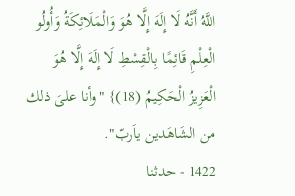اللَّهُ أَنَّهُ لَا إِلَهَ إِلَّا هُوَ وَالْمَلَائِكَةُ وَأُولُو الْعِلْمِ قَائِمًا بِالْقِسْطِ لَا إِلَهَ إِلَّا هُوَ الْعَزِيزُ الْحَكِيمُ (18)} "وأنا علىَ ذلك من الشَاهَدين ياَربّ".
1422 - حدثنا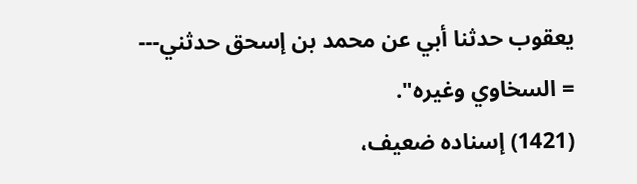يعقوب حدثنا أبي عن محمد بن إسحق حدثني---
= السخاوي وغيره".
(1421) إسناده ضعيف،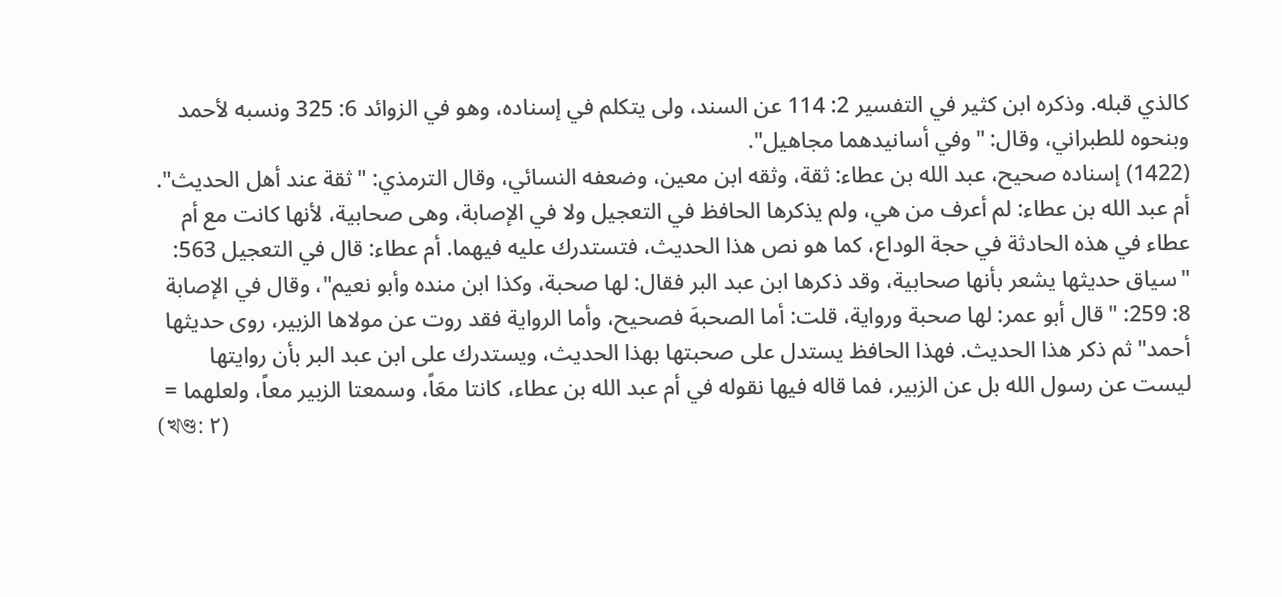كالذي قبله. وذكره ابن كثير في التفسير 2: 114 عن السند، ولى يتكلم في إسناده، وهو في الزوائد 6: 325 ونسبه لأحمد وبنحوه للطبراني، وقال: "وفي أسانيدهما مجاهيل".
(1422) إسناده صحيح، عبد الله بن عطاء: ثقة، وثقه ابن معين، وضعفه النسائي، وقال الترمذي: "ثقة عند أهل الحديث". أم عبد الله بن عطاء: لم أعرف من هي، ولم يذكرها الحافظ في التعجيل ولا في الإصابة، وهى صحابية، لأنها كانت مع أم عطاء في هذه الحادثة في حجة الوداع، كما هو نص هذا الحديث، فتستدرك عليه فيهما. أم عطاء: قال في التعجيل 563: "سياق حديثها يشعر بأنها صحابية، وقد ذكرها ابن عبد البر فقال: لها صحبة، وكذا ابن منده وأبو نعيم"، وقال في الإصابة 8: 259: "قال أبو عمر: لها صحبة ورواية، قلت: أما الصحبهَ فصحيح، وأما الرواية فقد روت عن مولاها الزبير، روى حديثها أحمد" ثم ذكر هذا الحديث. فهذا الحافظ يستدل على صحبتها بهذا الحديث، ويستدرك على ابن عبد البر بأن روايتها ليست عن رسول الله بل عن الزبير، فما قاله فيها نقوله في أم عبد الله بن عطاء، كانتا معَاً، وسمعتا الزبير معاً، ولعلهما =
(খণ্ড: ٢)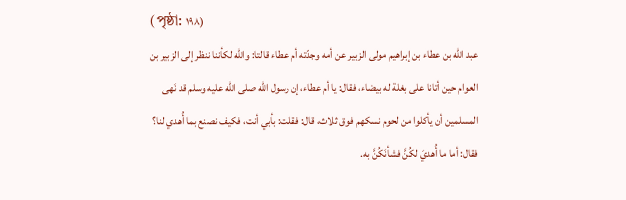(পৃষ্ঠা: ١٩٨)
عبد الله بن عطاء بن إبراهيم مولى الزبير عن أمه وجدّته أم عطاء قالتا: والله لكأننا ننظر إلى الزبير بن العوام حين أتانا على بغلة له بيضاء، فقال: يا أم عطاء، إن رسول الله صلى الله عليه وسلم قد نَهى المسلمين أن يأكلوا من لحوم نسكهم فوق ثلاث، قال: فقلت: بأبي أنت، فكيف نصنع بما أُهدي لنا؟ فقال: أما ما أُهديَ لكُنَّ فشأنَكُنَّ به.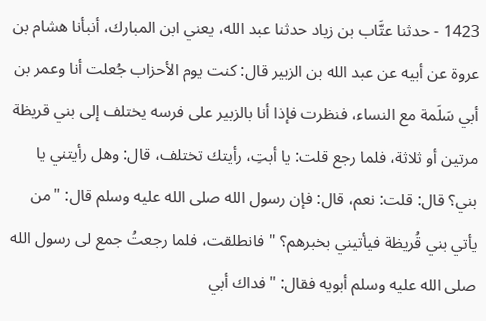1423 - حدثنا عتَّاب بن زياد حدثنا عبد الله، يعني ابن المبارك، أنبأنا هشام بن عروة عن أبيه عن عبد الله بن الزبير قال: كنت يوم الأحزاب جُعلت أنا وعمر بن أبي سَلَمة مع النساء، فنظرت فإذا أنا بالزبير على فرسه يختلف إلى بني قريظة مرتين أو ثلاثة، فلما رجع قلت: يا أبتِ، رأيتك تختلف، قال: وهل رأيتني يا بني؟ قال: قلت: نعم، قال: فإن رسول الله صلى الله عليه وسلم قال: "من يأتي بني قُريظة فيأتيني بخبرهم؟ " فانطلقت، فلما رجعتُ جمع لى رسول الله صلى الله عليه وسلم أبويه فقال: "فداك أبي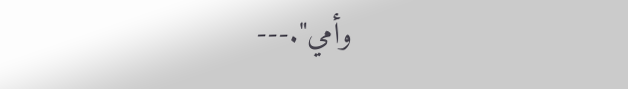وأمي".---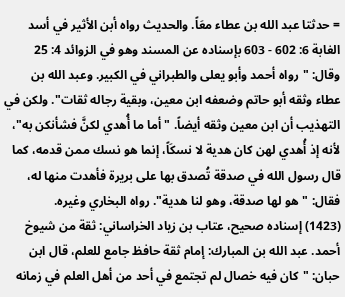= حدثتا عبد الله بن عطاء معَاً. والحديث رواه أبن الأثير في أسد الغابة 6: 602 - 603 بإسناده عن المسند وهو في الزوائد 4: 25 وقال: "رواه أحمد وأبو يعلى والطبراني في الكبير. وعبد الله بن عطاء وثقه أبو حاتم وضعفه ابن معين، وبقية رجاله ثقات". ولكن في التهذيب أن ابن معين وثقه أيضاً. "أما ما أُهدي لكنَّ فشأنكن به"، لأنه إذ أُهدي لهن كان هدية لا نسكَاً، إنما هو نسك ممن قدمه، كما قال رسول الله في صدقة تُصدق بها على بريرة فأهدت منها له، فقال: "هو لها صدقة، وهو لنا هدية". رواه البخاري وغيره.
(1423) إسناده صحيح، عتاب بن زياد الخراساني: ثقة من شيوخ أحمد. عبد الله بن المبارك: إمام ثقة حافظ جامع للعلم، قال ابن حبان: "كان فيه خصال لم تجتمع في أحد من أهل العلم في زمانه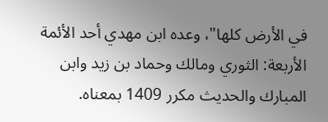في الأرض كلها"، وعده ابن مهدي أحد الأئمة الأربعة: الثوري ومالك وحماد بن زيد وابن المبارك والحديث مكرر 1409 بمعناه.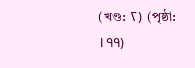(খণ্ড: ٢) (পৃষ্ঠা: ١٩٩)